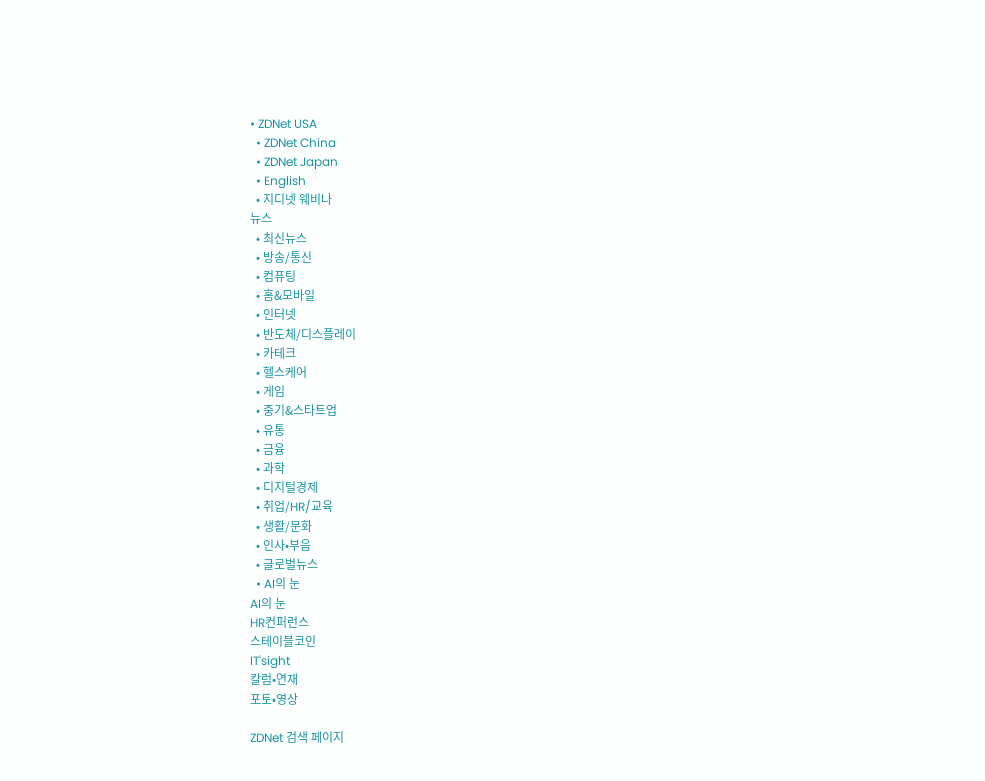• ZDNet USA
  • ZDNet China
  • ZDNet Japan
  • English
  • 지디넷 웨비나
뉴스
  • 최신뉴스
  • 방송/통신
  • 컴퓨팅
  • 홈&모바일
  • 인터넷
  • 반도체/디스플레이
  • 카테크
  • 헬스케어
  • 게임
  • 중기&스타트업
  • 유통
  • 금융
  • 과학
  • 디지털경제
  • 취업/HR/교육
  • 생활/문화
  • 인사•부음
  • 글로벌뉴스
  • AI의 눈
AI의 눈
HR컨퍼런스
스테이블코인
IT'sight
칼럼•연재
포토•영상

ZDNet 검색 페이지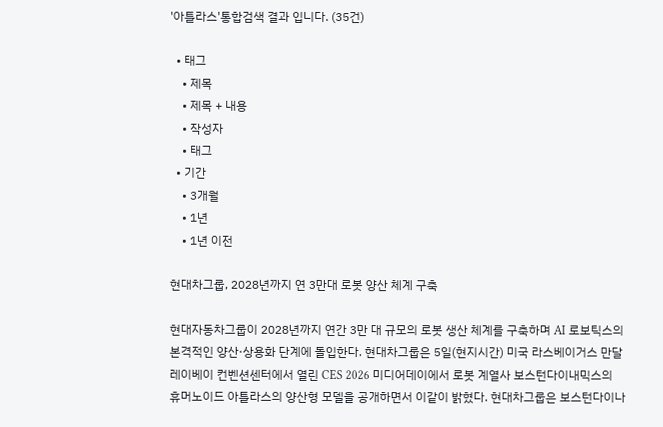'아틀라스'통합검색 결과 입니다. (35건)

  • 태그
    • 제목
    • 제목 + 내용
    • 작성자
    • 태그
  • 기간
    • 3개월
    • 1년
    • 1년 이전

현대차그룹, 2028년까지 연 3만대 로봇 양산 체계 구축

현대자동차그룹이 2028년까지 연간 3만 대 규모의 로봇 생산 체계를 구축하며 AI 로보틱스의 본격적인 양산·상용화 단계에 돌입한다. 현대차그룹은 5일(현지시간) 미국 라스베이거스 만달레이베이 컨벤션센터에서 열린 CES 2026 미디어데이에서 로봇 계열사 보스턴다이내믹스의 휴머노이드 아틀라스의 양산형 모델을 공개하면서 이같이 밝혔다. 현대차그룹은 보스턴다이나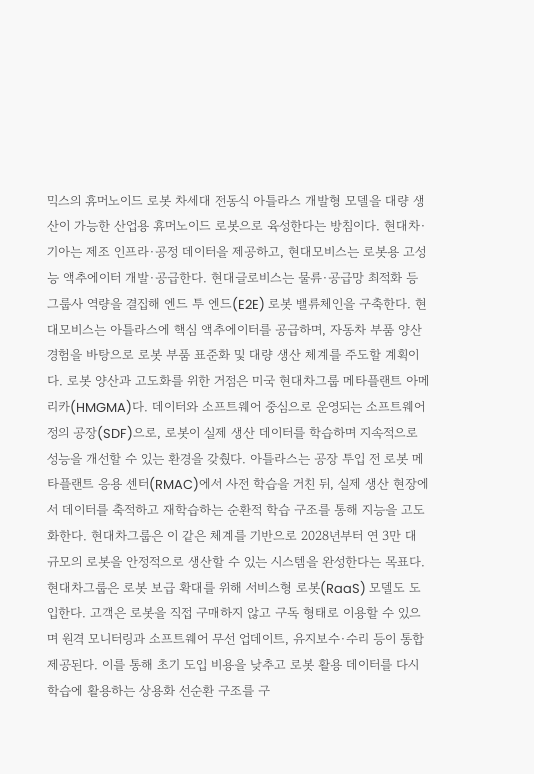믹스의 휴머노이드 로봇 차세대 전동식 아틀라스 개발형 모델을 대량 생산이 가능한 산업용 휴머노이드 로봇으로 육성한다는 방침이다. 현대차·기아는 제조 인프라·공정 데이터을 제공하고, 현대모비스는 로봇용 고성능 액추에이터 개발·공급한다. 현대글로비스는 물류·공급망 최적화 등 그룹사 역량을 결집해 엔드 투 엔드(E2E) 로봇 밸류체인을 구축한다. 현대모비스는 아틀라스에 핵심 액추에이터를 공급하며, 자동차 부품 양산 경험을 바탕으로 로봇 부품 표준화 및 대량 생산 체계를 주도할 계획이다. 로봇 양산과 고도화를 위한 거점은 미국 현대차그룹 메타플랜트 아메리카(HMGMA)다. 데이터와 소프트웨어 중심으로 운영되는 소프트웨어 정의 공장(SDF)으로, 로봇이 실제 생산 데이터를 학습하며 지속적으로 성능을 개선할 수 있는 환경을 갖췄다. 아틀라스는 공장 투입 전 로봇 메타플랜트 응용 센터(RMAC)에서 사전 학습을 거친 뒤, 실제 생산 현장에서 데이터를 축적하고 재학습하는 순환적 학습 구조를 통해 지능을 고도화한다. 현대차그룹은 이 같은 체계를 기반으로 2028년부터 연 3만 대 규모의 로봇을 안정적으로 생산할 수 있는 시스템을 완성한다는 목표다. 현대차그룹은 로봇 보급 확대를 위해 서비스형 로봇(RaaS) 모델도 도입한다. 고객은 로봇을 직접 구매하지 않고 구독 형태로 이용할 수 있으며 원격 모니터링과 소프트웨어 무선 업데이트, 유지보수·수리 등이 통합 제공된다. 이를 통해 초기 도입 비용을 낮추고 로봇 활용 데이터를 다시 학습에 활용하는 상용화 선순환 구조를 구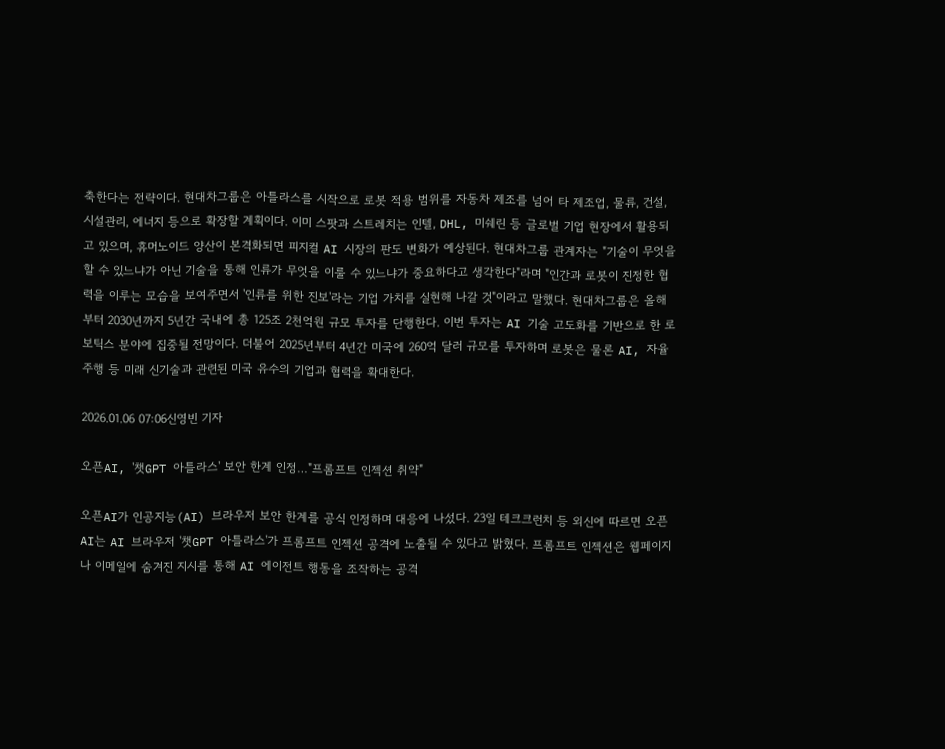축한다는 전략이다. 현대차그룹은 아틀라스를 시작으로 로봇 적용 범위를 자동차 제조를 넘어 타 제조업, 물류, 건설, 시설관리, 에너지 등으로 확장할 계획이다. 이미 스팟과 스트레치는 인텔, DHL, 미쉐린 등 글로벌 기업 현장에서 활용되고 있으며, 휴머노이드 양산이 본격화되면 피지컬 AI 시장의 판도 변화가 예상된다. 현대차그룹 관계자는 "기술이 무엇을 할 수 있느냐가 아닌 기술을 통해 인류가 무엇을 이룰 수 있느냐가 중요하다고 생각한다"라며 "인간과 로봇이 진정한 협력을 이루는 모습을 보여주면서 '인류를 위한 진보'라는 기업 가치를 실현해 나갈 것"이라고 말했다. 현대차그룹은 올해부터 2030년까지 5년간 국내에 총 125조 2천억원 규모 투자를 단행한다. 이번 투자는 AI 기술 고도화를 기반으로 한 로보틱스 분야에 집중될 전망이다. 더불어 2025년부터 4년간 미국에 260억 달러 규모를 투자하며 로봇은 물론 AI, 자율주행 등 미래 신기술과 관련된 미국 유수의 기업과 협력을 확대한다.

2026.01.06 07:06신영빈 기자

오픈AI, '챗GPT 아틀라스' 보안 한계 인정…"프롬프트 인젝션 취약"

오픈AI가 인공지능(AI) 브라우저 보안 한계를 공식 인정하며 대응에 나섰다. 23일 테크크런치 등 외신에 따르면 오픈AI는 AI 브라우저 '챗GPT 아틀라스'가 프롬프트 인젝션 공격에 노출될 수 있다고 밝혔다. 프롬프트 인젝션은 웹페이지나 이메일에 숨겨진 지시를 통해 AI 에이전트 행동을 조작하는 공격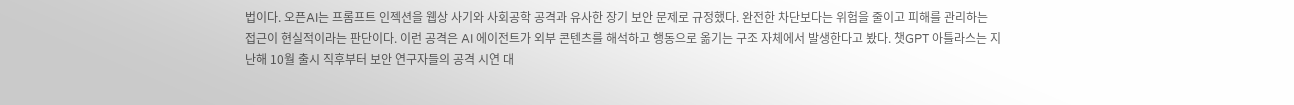법이다. 오픈AI는 프롬프트 인젝션을 웹상 사기와 사회공학 공격과 유사한 장기 보안 문제로 규정했다. 완전한 차단보다는 위험을 줄이고 피해를 관리하는 접근이 현실적이라는 판단이다. 이런 공격은 AI 에이전트가 외부 콘텐츠를 해석하고 행동으로 옮기는 구조 자체에서 발생한다고 봤다. 챗GPT 아틀라스는 지난해 10월 출시 직후부터 보안 연구자들의 공격 시연 대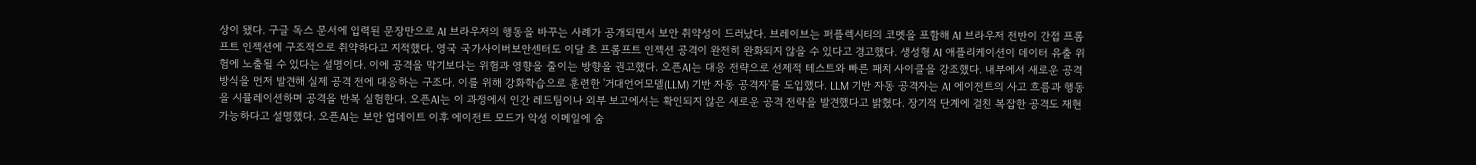상이 됐다. 구글 독스 문서에 입력된 문장만으로 AI 브라우저의 행동을 바꾸는 사례가 공개되면서 보안 취약성이 드러났다. 브레이브는 퍼플렉시티의 코멧을 포함해 AI 브라우저 전반이 간접 프롬프트 인젝션에 구조적으로 취약하다고 지적했다. 영국 국가사이버보안센터도 이달 초 프롬프트 인젝션 공격이 완전히 완화되지 않을 수 있다고 경고했다. 생성형 AI 애플리케이션이 데이터 유출 위험에 노출될 수 있다는 설명이다. 이에 공격을 막기보다는 위험과 영향을 줄이는 방향을 권고했다. 오픈AI는 대응 전략으로 선제적 테스트와 빠른 패치 사이클을 강조했다. 내부에서 새로운 공격 방식을 먼저 발견해 실제 공격 전에 대응하는 구조다. 이를 위해 강화학습으로 훈련한 '거대언어모델(LLM) 기반 자동 공격자'를 도입했다. LLM 기반 자동 공격자는 AI 에이전트의 사고 흐름과 행동을 시뮬레이션하며 공격을 반복 실험한다. 오픈AI는 이 과정에서 인간 레드팀이나 외부 보고에서는 확인되지 않은 새로운 공격 전략을 발견했다고 밝혔다. 장기적 단계에 걸친 복잡한 공격도 재현 가능하다고 설명했다. 오픈AI는 보안 업데이트 이후 에이전트 모드가 악성 이메일에 숨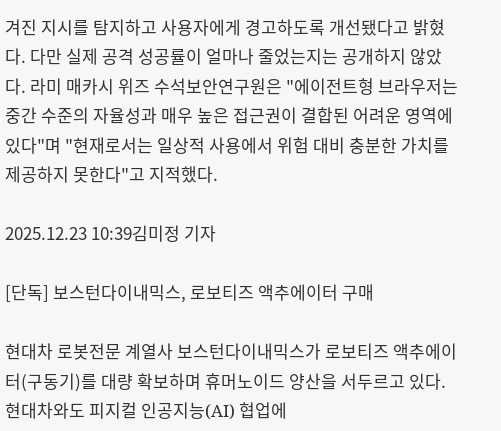겨진 지시를 탐지하고 사용자에게 경고하도록 개선됐다고 밝혔다. 다만 실제 공격 성공률이 얼마나 줄었는지는 공개하지 않았다. 라미 매카시 위즈 수석보안연구원은 "에이전트형 브라우저는 중간 수준의 자율성과 매우 높은 접근권이 결합된 어려운 영역에 있다"며 "현재로서는 일상적 사용에서 위험 대비 충분한 가치를 제공하지 못한다"고 지적했다.

2025.12.23 10:39김미정 기자

[단독] 보스턴다이내믹스, 로보티즈 액추에이터 구매

현대차 로봇전문 계열사 보스턴다이내믹스가 로보티즈 액추에이터(구동기)를 대량 확보하며 휴머노이드 양산을 서두르고 있다. 현대차와도 피지컬 인공지능(AI) 협업에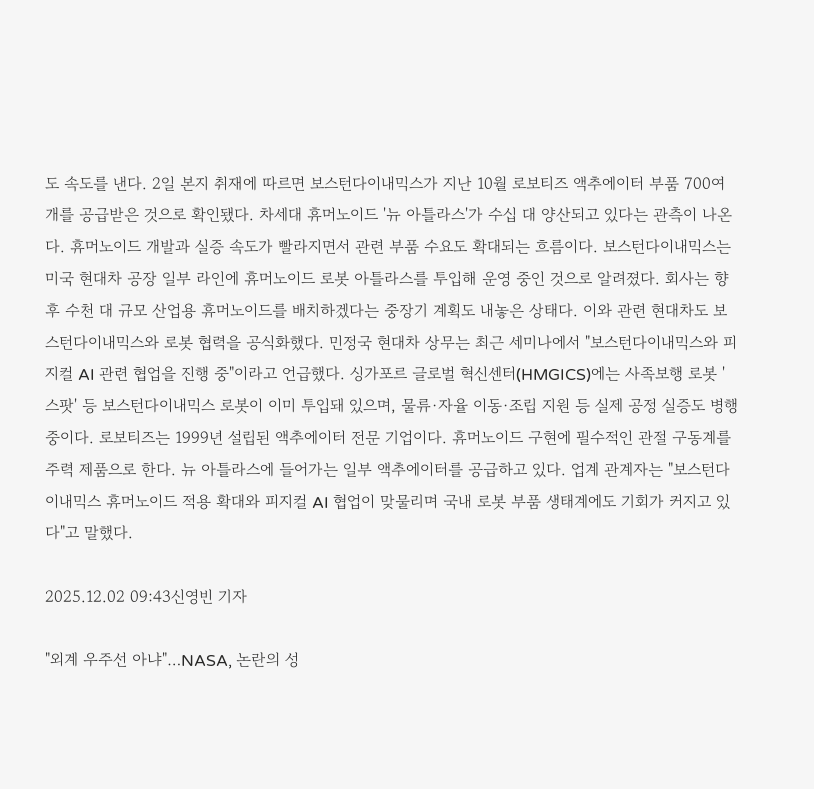도 속도를 낸다. 2일 본지 취재에 따르면 보스턴다이내믹스가 지난 10월 로보티즈 액추에이터 부품 700여개를 공급받은 것으로 확인됐다. 차세대 휴머노이드 '뉴 아틀라스'가 수십 대 양산되고 있다는 관측이 나온다. 휴머노이드 개발과 실증 속도가 빨라지면서 관련 부품 수요도 확대되는 흐름이다. 보스턴다이내믹스는 미국 현대차 공장 일부 라인에 휴머노이드 로봇 아틀라스를 투입해 운영 중인 것으로 알려졌다. 회사는 향후 수천 대 규모 산업용 휴머노이드를 배치하겠다는 중장기 계획도 내놓은 상태다. 이와 관련 현대차도 보스턴다이내믹스와 로봇 협력을 공식화했다. 민정국 현대차 상무는 최근 세미나에서 "보스턴다이내믹스와 피지컬 AI 관련 협업을 진행 중"이라고 언급했다. 싱가포르 글로벌 혁신센터(HMGICS)에는 사족보행 로봇 '스팟' 등 보스턴다이내믹스 로봇이 이미 투입돼 있으며, 물류·자율 이동·조립 지원 등 실제 공정 실증도 병행 중이다. 로보티즈는 1999년 설립된 액추에이터 전문 기업이다. 휴머노이드 구현에 필수적인 관절 구동계를 주력 제품으로 한다. 뉴 아틀라스에 들어가는 일부 액추에이터를 공급하고 있다. 업계 관계자는 "보스턴다이내믹스 휴머노이드 적용 확대와 피지컬 AI 협업이 맞물리며 국내 로봇 부품 생태계에도 기회가 커지고 있다"고 말했다.

2025.12.02 09:43신영빈 기자

"외계 우주선 아냐"…NASA, 논란의 성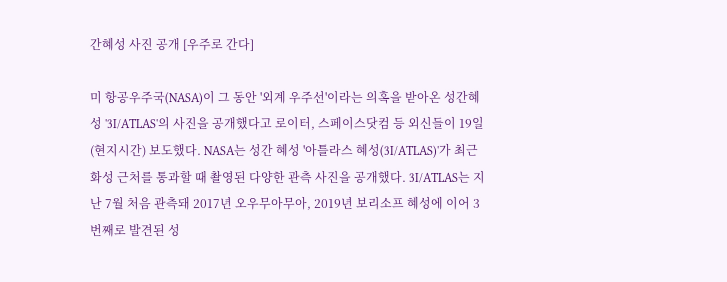간혜성 사진 공개 [우주로 간다]

미 항공우주국(NASA)이 그 동안 '외계 우주선'이라는 의혹을 받아온 성간혜성 '3I/ATLAS'의 사진을 공개했다고 로이터, 스페이스닷컴 등 외신들이 19일(현지시간) 보도했다. NASA는 성간 혜성 '아틀라스 혜성(3I/ATLAS)'가 최근 화성 근처를 통과할 때 촬영된 다양한 관측 사진을 공개했다. 3I/ATLAS는 지난 7월 처음 관측돼 2017년 오우무아무아, 2019년 보리소프 혜성에 이어 3번째로 발견된 성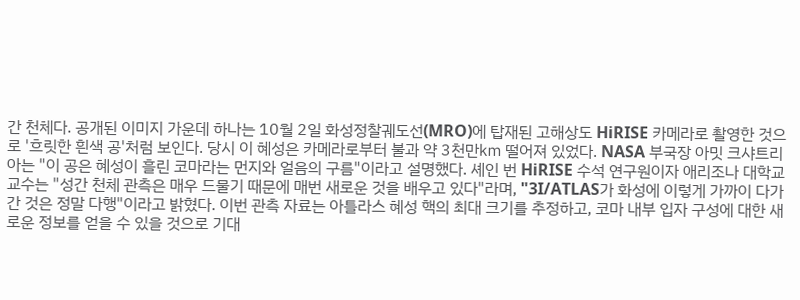간 천체다. 공개된 이미지 가운데 하나는 10월 2일 화성정찰궤도선(MRO)에 탑재된 고해상도 HiRISE 카메라로 촬영한 것으로 '흐릿한 흰색 공'처럼 보인다. 당시 이 혜성은 카메라로부터 불과 약 3천만㎞ 떨어져 있었다. NASA 부국장 아밋 크샤트리아는 "이 공은 혜성이 흘린 코마라는 먼지와 얼음의 구름"이라고 설명했다. 셰인 번 HiRISE 수석 연구원이자 애리조나 대학교 교수는 "성간 천체 관측은 매우 드물기 때문에 매번 새로운 것을 배우고 있다"라며, "3I/ATLAS가 화성에 이렇게 가까이 다가간 것은 정말 다행"이라고 밝혔다. 이번 관측 자료는 아틀라스 혜성 핵의 최대 크기를 추정하고, 코마 내부 입자 구성에 대한 새로운 정보를 얻을 수 있을 것으로 기대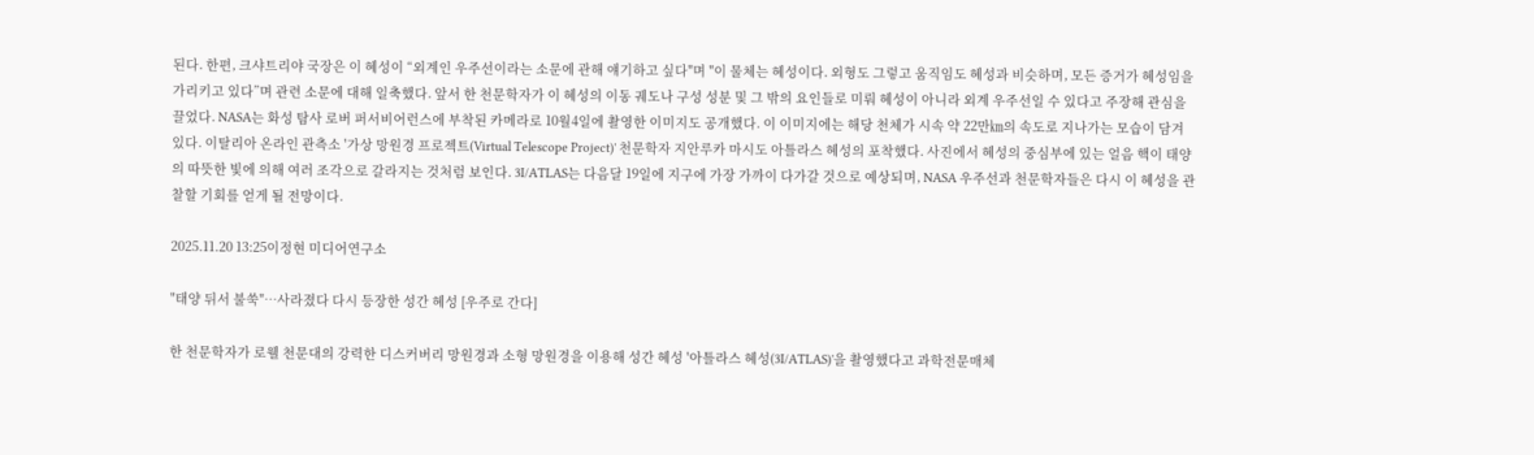된다. 한편, 크샤트리야 국장은 이 혜성이 “외계인 우주선이라는 소문에 관해 얘기하고 싶다"며 "이 물체는 혜성이다. 외형도 그렇고 움직임도 혜성과 비슷하며, 모든 증거가 혜성임을 가리키고 있다”며 관련 소문에 대해 일축했다. 앞서 한 천문학자가 이 혜성의 이동 궤도나 구성 성분 및 그 밖의 요인들로 미뤄 혜성이 아니라 외계 우주선일 수 있다고 주장해 관심을 끌었다. NASA는 화성 탐사 로버 퍼서비어런스에 부착된 카메라로 10월4일에 촬영한 이미지도 공개했다. 이 이미지에는 해당 천체가 시속 약 22만㎞의 속도로 지나가는 모습이 담겨 있다. 이탈리아 온라인 관측소 '가상 망원경 프로젝트(Virtual Telescope Project)' 천문학자 지안루카 마시도 아틀라스 혜성의 포착했다. 사진에서 혜성의 중심부에 있는 얼음 핵이 태양의 따뜻한 빛에 의해 여러 조각으로 갈라지는 것처럼 보인다. 3I/ATLAS는 다음달 19일에 지구에 가장 가까이 다가갈 것으로 예상되며, NASA 우주선과 천문학자들은 다시 이 혜성을 관찰할 기회를 얻게 될 전망이다.

2025.11.20 13:25이정현 미디어연구소

"태양 뒤서 불쑥"…사라졌다 다시 등장한 성간 혜성 [우주로 간다]

한 천문학자가 로웰 천문대의 강력한 디스커버리 망원경과 소형 망원경을 이용해 성간 혜성 '아틀라스 혜성(3I/ATLAS)'을 촬영했다고 과학전문매체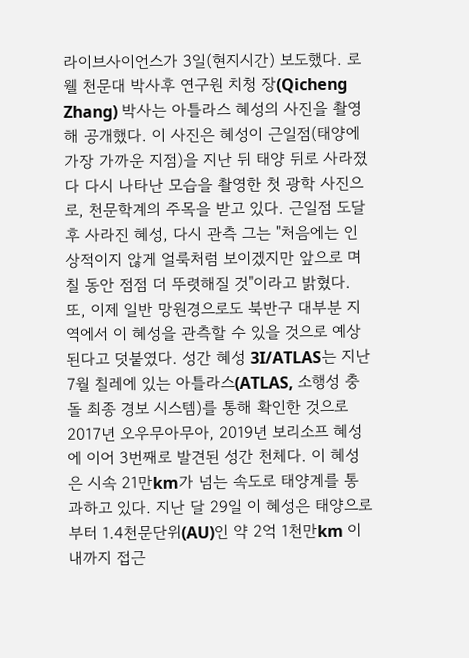라이브사이언스가 3일(현지시간) 보도했다. 로웰 천문대 박사후 연구원 치청 장(Qicheng Zhang) 박사는 아틀라스 혜성의 사진을 촬영해 공개했다. 이 사진은 혜성이 근일점(태양에 가장 가까운 지점)을 지난 뒤 태양 뒤로 사라졌다 다시 나타난 모습을 촬영한 첫 광학 사진으로, 천문학계의 주목을 받고 있다. 근일점 도달 후 사라진 혜성, 다시 관측 그는 "처음에는 인상적이지 않게 얼룩처럼 보이겠지만 앞으로 며칠 동안 점점 더 뚜렷해질 것"이라고 밝혔다. 또, 이제 일반 망원경으로도 북반구 대부분 지역에서 이 혜성을 관측할 수 있을 것으로 예상된다고 덧붙였다. 성간 혜성 3I/ATLAS는 지난 7월 칠레에 있는 아틀라스(ATLAS, 소행성 충돌 최종 경보 시스템)를 통해 확인한 것으로 2017년 오우무아무아, 2019년 보리소프 혜성에 이어 3번째로 발견된 성간 천체다. 이 혜성은 시속 21만km가 넘는 속도로 태양계를 통과하고 있다. 지난 달 29일 이 혜성은 태양으로부터 1.4천문단위(AU)인 약 2억 1천만km 이내까지 접근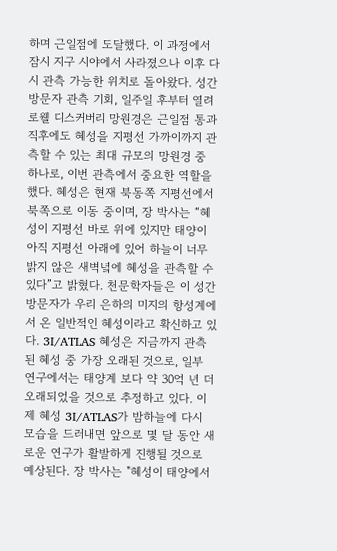하며 근일점에 도달했다. 이 과정에서 잠시 지구 시야에서 사라졌으나 이후 다시 관측 가능한 위치로 돌아왔다. 성간 방문자 관측 기회, 일주일 후부터 열려 로웰 디스커버리 망원경은 근일점 통과 직후에도 혜성을 지평선 가까이까지 관측할 수 있는 최대 규모의 망원경 중 하나로, 이번 관측에서 중요한 역할을 했다. 혜성은 현재 북동쪽 지평선에서 북쪽으로 이동 중이며, 장 박사는 “혜성이 지평선 바로 위에 있지만 태양이 아직 지평선 아래에 있어 하늘이 너무 밝지 않은 새벽녘에 혜성을 관측할 수 있다”고 밝혔다. 천문학자들은 이 성간 방문자가 우리 은하의 미지의 항성계에서 온 일반적인 혜성이라고 확신하고 있다. 3I/ATLAS 혜성은 지금까지 관측된 혜성 중 가장 오래된 것으로, 일부 연구에서는 태양계 보다 약 30억 년 더 오래되었을 것으로 추정하고 있다. 이제 혜성 3I/ATLAS가 밤하늘에 다시 모습을 드러내면 앞으로 몇 달 동안 새로운 연구가 활발하게 진행될 것으로 예상된다. 장 박사는 "혜성이 태양에서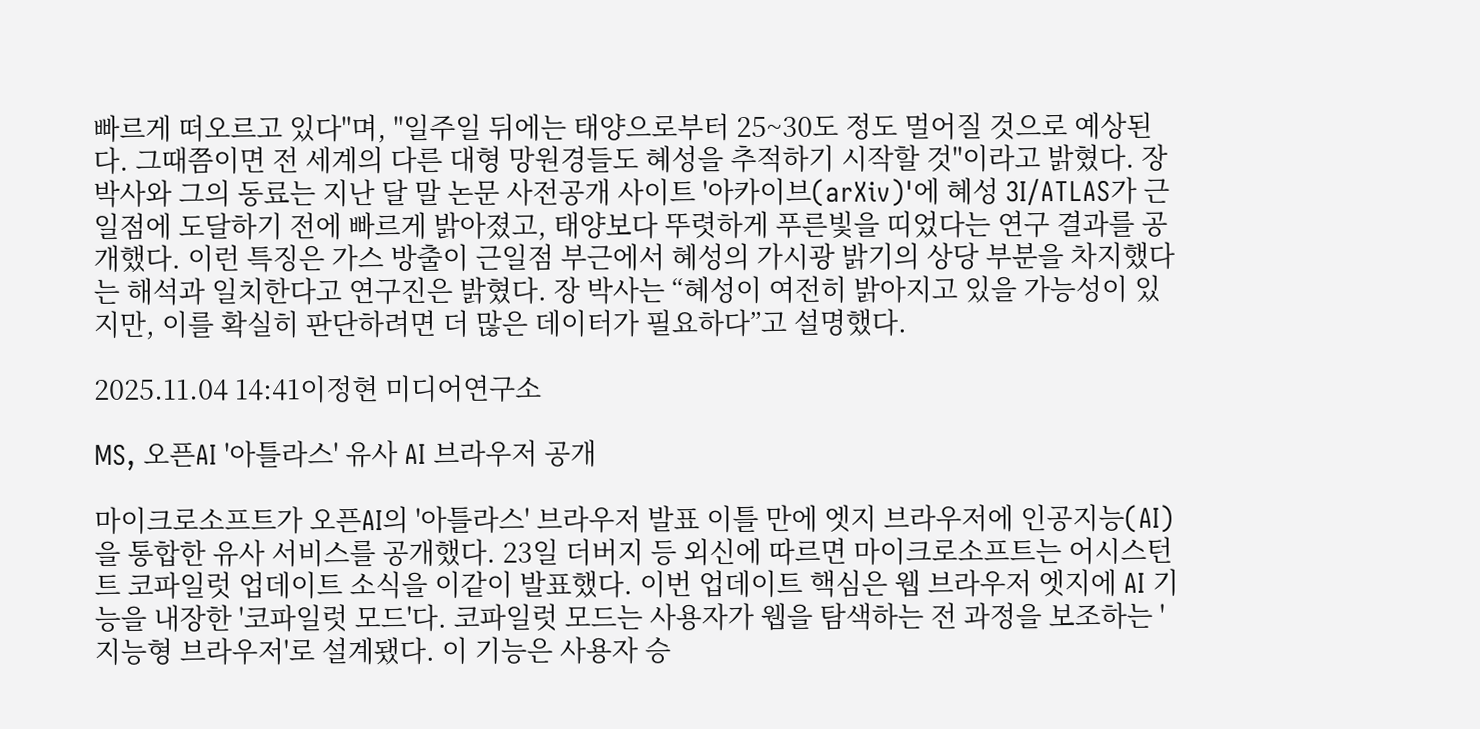빠르게 떠오르고 있다"며, "일주일 뒤에는 태양으로부터 25~30도 정도 멀어질 것으로 예상된다. 그때쯤이면 전 세계의 다른 대형 망원경들도 혜성을 추적하기 시작할 것"이라고 밝혔다. 장 박사와 그의 동료는 지난 달 말 논문 사전공개 사이트 '아카이브(arXiv)'에 혜성 3I/ATLAS가 근일점에 도달하기 전에 빠르게 밝아졌고, 태양보다 뚜렷하게 푸른빛을 띠었다는 연구 결과를 공개했다. 이런 특징은 가스 방출이 근일점 부근에서 혜성의 가시광 밝기의 상당 부분을 차지했다는 해석과 일치한다고 연구진은 밝혔다. 장 박사는 “혜성이 여전히 밝아지고 있을 가능성이 있지만, 이를 확실히 판단하려면 더 많은 데이터가 필요하다”고 설명했다.

2025.11.04 14:41이정현 미디어연구소

MS, 오픈AI '아틀라스' 유사 AI 브라우저 공개

마이크로소프트가 오픈AI의 '아틀라스' 브라우저 발표 이틀 만에 엣지 브라우저에 인공지능(AI)을 통합한 유사 서비스를 공개했다. 23일 더버지 등 외신에 따르면 마이크로소프트는 어시스턴트 코파일럿 업데이트 소식을 이같이 발표했다. 이번 업데이트 핵심은 웹 브라우저 엣지에 AI 기능을 내장한 '코파일럿 모드'다. 코파일럿 모드는 사용자가 웹을 탐색하는 전 과정을 보조하는 '지능형 브라우저'로 설계됐다. 이 기능은 사용자 승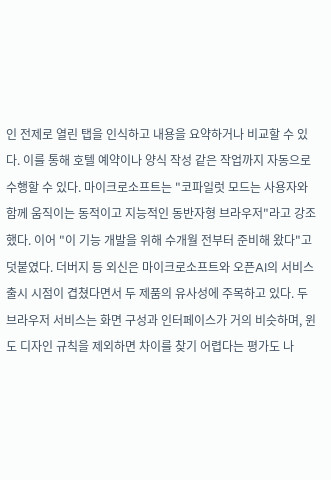인 전제로 열린 탭을 인식하고 내용을 요약하거나 비교할 수 있다. 이를 통해 호텔 예약이나 양식 작성 같은 작업까지 자동으로 수행할 수 있다. 마이크로소프트는 "코파일럿 모드는 사용자와 함께 움직이는 동적이고 지능적인 동반자형 브라우저"라고 강조했다. 이어 "이 기능 개발을 위해 수개월 전부터 준비해 왔다"고 덧붙였다. 더버지 등 외신은 마이크로소프트와 오픈AI의 서비스 출시 시점이 겹쳤다면서 두 제품의 유사성에 주목하고 있다. 두 브라우저 서비스는 화면 구성과 인터페이스가 거의 비슷하며, 윈도 디자인 규칙을 제외하면 차이를 찾기 어렵다는 평가도 나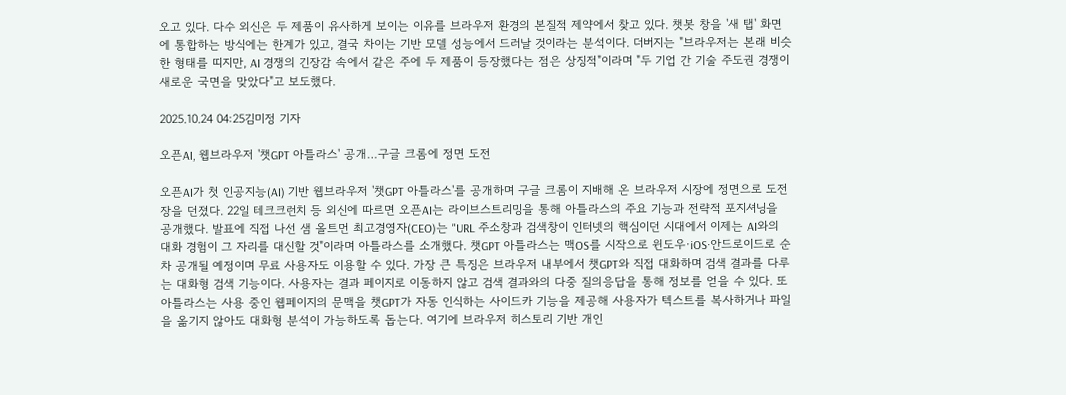오고 있다. 다수 외신은 두 제품이 유사하게 보이는 이유를 브라우저 환경의 본질적 제약에서 찾고 있다. 챗봇 창을 '새 탭' 화면에 통합하는 방식에는 한계가 있고, 결국 차이는 기반 모델 성능에서 드러날 것이라는 분석이다. 더버지는 "브라우저는 본래 비슷한 형태를 띠지만, AI 경쟁의 긴장감 속에서 같은 주에 두 제품이 등장했다는 점은 상징적"이라며 "두 기업 간 기술 주도권 경쟁이 새로운 국면을 맞았다"고 보도했다.

2025.10.24 04:25김미정 기자

오픈AI, 웹브라우저 '챗GPT 아틀라스' 공개…구글 크롬에 정면 도전

오픈AI가 첫 인공지능(AI) 기반 웹브라우저 '챗GPT 아틀라스'를 공개하며 구글 크롬이 지배해 온 브라우저 시장에 정면으로 도전장을 던졌다. 22일 테크크런치 등 외신에 따르면 오픈AI는 라이브스트리밍을 통해 아틀라스의 주요 기능과 전략적 포지셔닝을 공개했다. 발표에 직접 나선 샘 올트먼 최고경영자(CEO)는 "URL 주소창과 검색창이 인터넷의 핵심이던 시대에서 이제는 AI와의 대화 경험이 그 자리를 대신할 것"이라며 아틀라스를 소개했다. 챗GPT 아틀라스는 맥OS를 시작으로 윈도우·iOS·안드로이드로 순차 공개될 예정이며 무료 사용자도 이용할 수 있다. 가장 큰 특징은 브라우저 내부에서 챗GPT와 직접 대화하며 검색 결과를 다루는 대화형 검색 기능이다. 사용자는 결과 페이지로 이동하지 않고 검색 결과와의 다중 질의응답을 통해 정보를 얻을 수 있다. 또 아틀라스는 사용 중인 웹페이지의 문맥을 챗GPT가 자동 인식하는 사이드카 기능을 제공해 사용자가 텍스트를 복사하거나 파일을 옮기지 않아도 대화형 분석이 가능하도록 돕는다. 여기에 브라우저 히스토리 기반 개인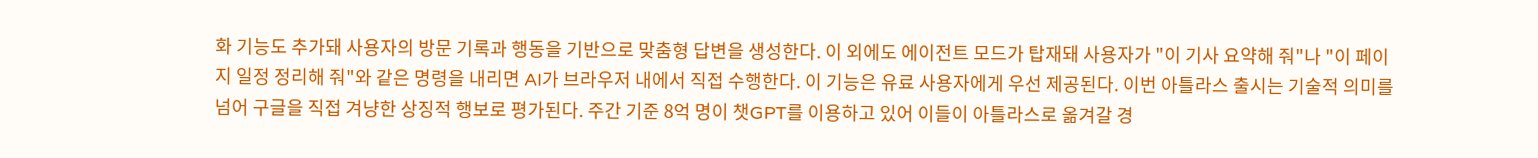화 기능도 추가돼 사용자의 방문 기록과 행동을 기반으로 맞춤형 답변을 생성한다. 이 외에도 에이전트 모드가 탑재돼 사용자가 "이 기사 요약해 줘"나 "이 페이지 일정 정리해 줘"와 같은 명령을 내리면 AI가 브라우저 내에서 직접 수행한다. 이 기능은 유료 사용자에게 우선 제공된다. 이번 아틀라스 출시는 기술적 의미를 넘어 구글을 직접 겨냥한 상징적 행보로 평가된다. 주간 기준 8억 명이 챗GPT를 이용하고 있어 이들이 아틀라스로 옮겨갈 경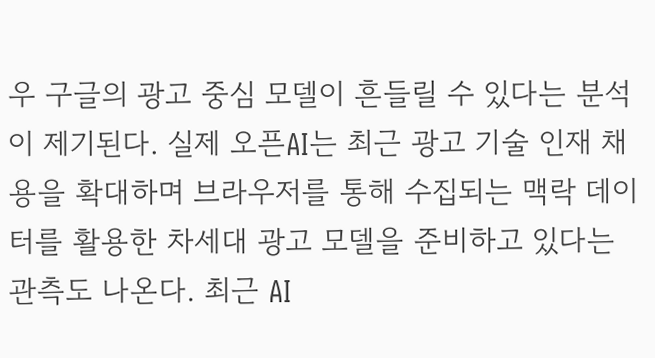우 구글의 광고 중심 모델이 흔들릴 수 있다는 분석이 제기된다. 실제 오픈AI는 최근 광고 기술 인재 채용을 확대하며 브라우저를 통해 수집되는 맥락 데이터를 활용한 차세대 광고 모델을 준비하고 있다는 관측도 나온다. 최근 AI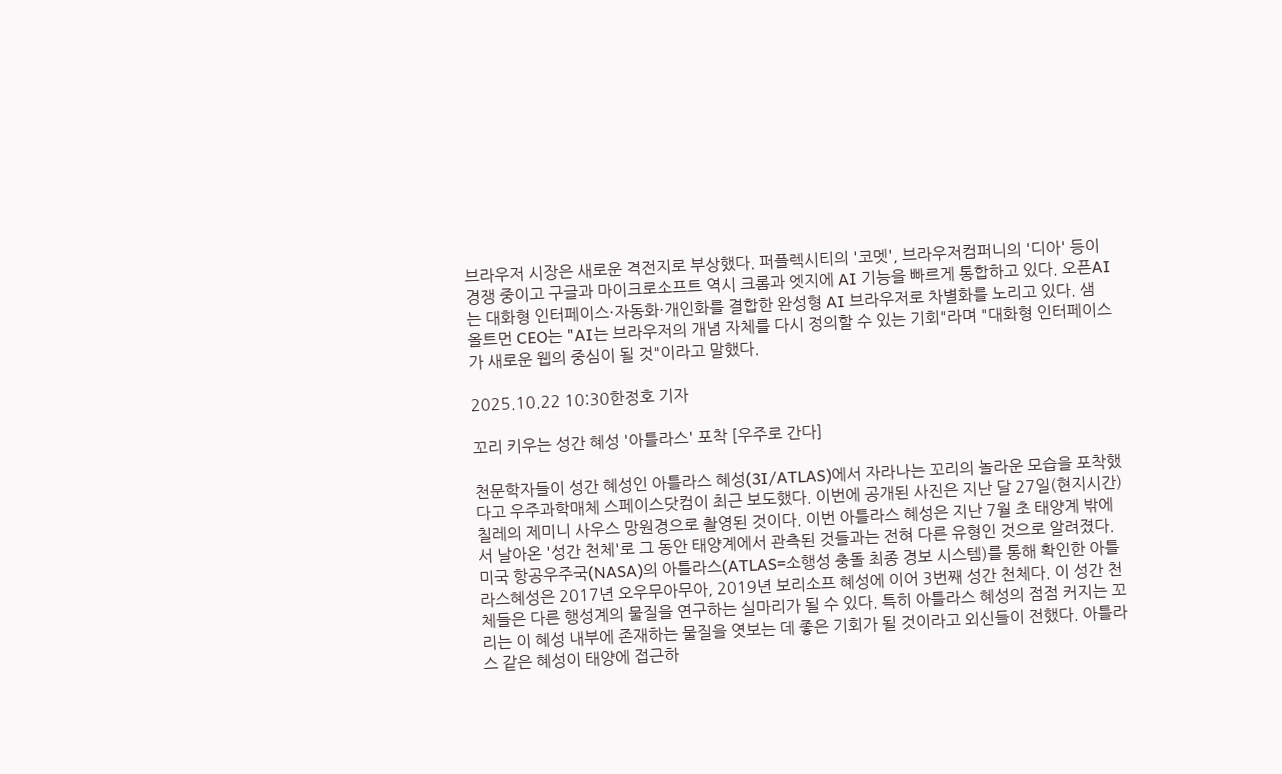브라우저 시장은 새로운 격전지로 부상했다. 퍼플렉시티의 '코멧', 브라우저컴퍼니의 '디아' 등이 경쟁 중이고 구글과 마이크로소프트 역시 크롬과 엣지에 AI 기능을 빠르게 통합하고 있다. 오픈AI는 대화형 인터페이스·자동화·개인화를 결합한 완성형 AI 브라우저로 차별화를 노리고 있다. 샘 올트먼 CEO는 "AI는 브라우저의 개념 자체를 다시 정의할 수 있는 기회"라며 "대화형 인터페이스가 새로운 웹의 중심이 될 것"이라고 말했다.

2025.10.22 10:30한정호 기자

꼬리 키우는 성간 혜성 '아틀라스' 포착 [우주로 간다]

천문학자들이 성간 혜성인 아틀라스 혜성(3I/ATLAS)에서 자라나는 꼬리의 놀라운 모습을 포착했다고 우주과학매체 스페이스닷컴이 최근 보도했다. 이번에 공개된 사진은 지난 달 27일(현지시간) 칠레의 제미니 사우스 망원경으로 촬영된 것이다. 이번 아틀라스 혜성은 지난 7월 초 태양계 밖에서 날아온 '성간 천체'로 그 동안 태양계에서 관측된 것들과는 전혀 다른 유형인 것으로 알려졌다. 미국 항공우주국(NASA)의 아틀라스(ATLAS=소행성 충돌 최종 경보 시스템)를 통해 확인한 아틀라스혜성은 2017년 오우무아무아, 2019년 보리소프 혜성에 이어 3번째 성간 천체다. 이 성간 천체들은 다른 행성계의 물질을 연구하는 실마리가 될 수 있다. 특히 아틀라스 혜성의 점점 커지는 꼬리는 이 혜성 내부에 존재하는 물질을 엿보는 데 좋은 기회가 될 것이라고 외신들이 전했다. 아틀라스 같은 혜성이 태양에 접근하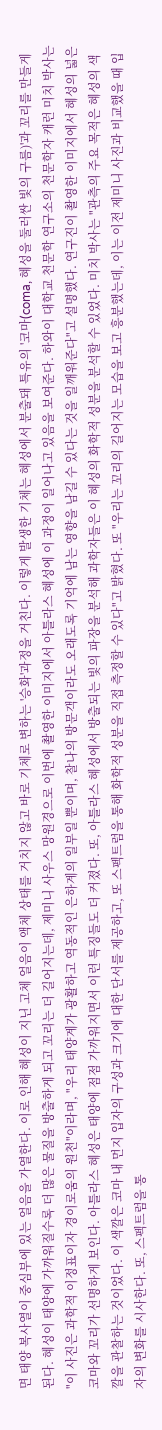면 태양 복사열이 중심부에 있는 얼음을 가열한다. 이로 인해 혜성이 지닌 고체 얼음이 액체 상태를 거치지 않고 바로 기체로 변하는 '승화'과정을 거친다. 이렇게 발생한 기체는 혜성에서 분출돼 특유의 '코마(coma, 혜성을 둘러싼 빛의 구름)'과 꼬리를 만들게 된다. 혜성이 태양에 가까워질수록 더 많은 물질을 방출하게 되고 꼬리는 더 길어지는데, 제미니 사우스 망원경으로 이번에 촬영한 이미지에서 아틀라스 혜성에 이 과정이 일어나고 있음을 보여준다. 하와이 대학교 천문학 연구소의 천문학자 캐런 미치 박사는 "이 사진은 과학적 이정표이자 경이로움의 원천"이라며, "우리 태양계가 광활하고 역동적인 은하계의 일부일 뿐이며, 찰나의 방문객이라도 오래도록 기억에 남는 영향을 남길 수 있다는 것을 일깨워준다"고 설명했다. 연구진이 촬영한 이미지에서 혜성의 넓은 코마와 꼬리가 선명하게 보인다. 아틀라스 혜성은 태양에 점점 가까워지면서 이런 특징들도 더 커졌다. 또, 아틀라스 혜성에서 방출되는 빛의 파장을 분석해 과학자들은 이 혜성의 화학적 성분을 분석할 수 있었다. 미치 박사는 "관측의 주요 목적은 혜성의 색깔을 관찰하는 것이었다. 이 색깔은 코마 내 먼지 입자의 구성과 크기에 대한 단서를 제공하고, 또 스펙트럼을 통해 화학적 성분을 직접 측정할 수 있다"고 밝혔다. 또 "우리는 꼬리의 길어지는 모습을 보고 흥분했는데, 이는 이전 제미니 사진과 비교했을 때 입자의 변화를 시사한다. 또, 스펙트럼을 통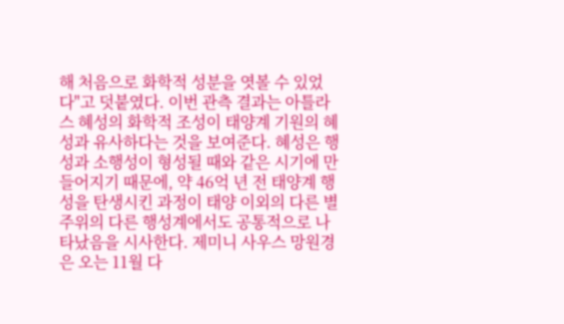해 처음으로 화학적 성분을 엿볼 수 있었다"고 덧붙였다. 이번 관측 결과는 아틀라스 혜성의 화학적 조성이 태양계 기원의 혜성과 유사하다는 것을 보여준다. 혜성은 행성과 소행성이 형성될 때와 같은 시기에 만들어지기 때문에, 약 46억 년 전 태양계 행성을 탄생시킨 과정이 태양 이외의 다른 별 주위의 다른 행성계에서도 공통적으로 나타났음을 시사한다. 제미니 사우스 망원경은 오는 11월 다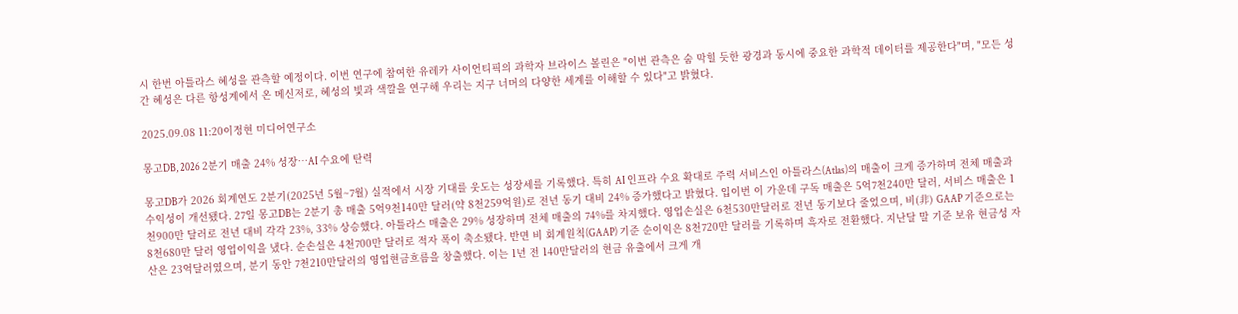시 한번 아틀라스 혜성을 관측할 예정이다. 이번 연구에 참여한 유레카 사이언티픽의 과학자 브라이스 볼린은 "이번 관측은 숨 막힐 듯한 광경과 동시에 중요한 과학적 데이터를 제공한다"며, "모든 성간 혜성은 다른 항성계에서 온 메신저로, 혜성의 빛과 색깔을 연구해 우리는 지구 너머의 다양한 세계를 이해할 수 있다"고 밝혔다.

2025.09.08 11:20이정현 미디어연구소

몽고DB, 2026 2분기 매출 24% 성장…AI 수요에 탄력

몽고DB가 2026 회계연도 2분기(2025년 5월~7월) 실적에서 시장 기대를 웃도는 성장세를 기록했다. 특히 AI 인프라 수요 확대로 주력 서비스인 아틀라스(Atlas)의 매출이 크게 증가하며 전체 매출과 수익성이 개선됐다. 27일 몽고DB는 2분기 총 매출 5억9천140만 달러(약 8천259억원)로 전년 동기 대비 24% 증가했다고 밝혔다. 입이번 이 가운데 구독 매출은 5억7천240만 달러, 서비스 매출은 1천900만 달러로 전년 대비 각각 23%, 33% 상승했다. 아틀라스 매출은 29% 성장하며 전체 매출의 74%를 차지했다. 영업손실은 6천530만달러로 전년 동기보다 줄었으며, 비(非) GAAP 기준으로는 8천680만 달러 영업이익을 냈다. 순손실은 4천700만 달러로 적자 폭이 축소됐다. 반면 비 회계원칙(GAAP) 기준 순이익은 8천720만 달러를 기록하며 흑자로 전환했다. 지난달 말 기준 보유 현금성 자산은 23억달러였으며, 분기 동안 7천210만달러의 영업현금흐름을 창출했다. 이는 1년 전 140만달러의 현금 유출에서 크게 개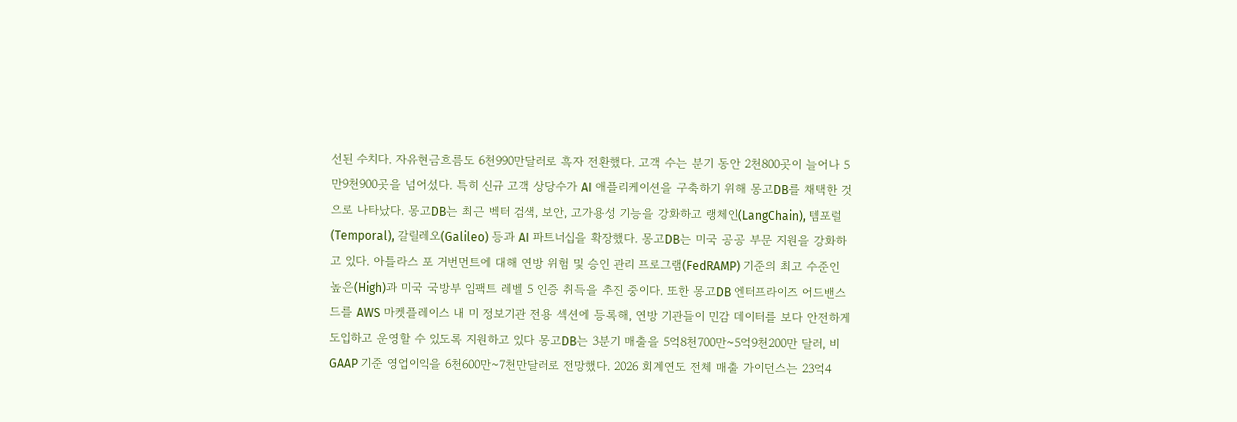선된 수치다. 자유현금흐름도 6천990만달러로 흑자 전환했다. 고객 수는 분기 동안 2천800곳이 늘어나 5만9천900곳을 넘어섰다. 특히 신규 고객 상당수가 AI 애플리케이션을 구축하기 위해 몽고DB를 채택한 것으로 나타났다. 몽고DB는 최근 벡터 검색, 보안, 고가용성 기능을 강화하고 랭체인(LangChain), 템포럴(Temporal), 갈릴레오(Galileo) 등과 AI 파트너십을 확장했다. 몽고DB는 미국 공공 부문 지원을 강화하고 있다. 아틀라스 포 거번먼트에 대해 연방 위험 및 승인 관리 프로그램(FedRAMP) 기준의 최고 수준인 높은(High)과 미국 국방부 임팩트 레벨 5 인증 취득을 추진 중이다. 또한 몽고DB 엔터프라이즈 어드밴스드를 AWS 마켓플레이스 내 미 정보기관 전용 섹션에 등록해, 연방 기관들이 민감 데이터를 보다 안전하게 도입하고 운영할 수 있도록 지원하고 있다 몽고DB는 3분기 매출을 5억8천700만~5억9천200만 달러, 비GAAP 기준 영업이익을 6천600만~7천만달러로 전망했다. 2026 회계연도 전체 매출 가이던스는 23억4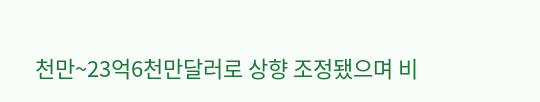천만~23억6천만달러로 상향 조정됐으며 비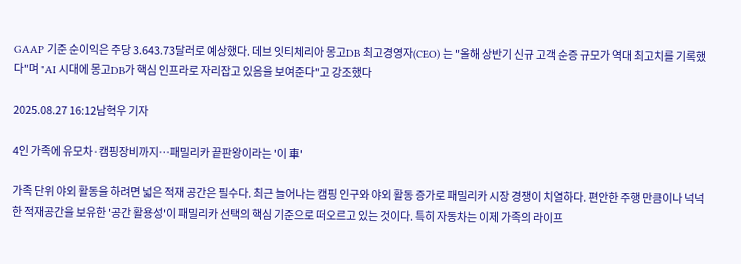GAAP 기준 순이익은 주당 3.643.73달러로 예상했다. 데브 잇티체리아 몽고DB 최고경영자(CEO) 는 "올해 상반기 신규 고객 순증 규모가 역대 최고치를 기록했다"며 "AI 시대에 몽고DB가 핵심 인프라로 자리잡고 있음을 보여준다"고 강조했다

2025.08.27 16:12남혁우 기자

4인 가족에 유모차·캠핑장비까지…패밀리카 끝판왕이라는 '이 車'

가족 단위 야외 활동을 하려면 넓은 적재 공간은 필수다. 최근 늘어나는 캠핑 인구와 야외 활동 증가로 패밀리카 시장 경쟁이 치열하다. 편안한 주행 만큼이나 넉넉한 적재공간을 보유한 '공간 활용성'이 패밀리카 선택의 핵심 기준으로 떠오르고 있는 것이다. 특히 자동차는 이제 가족의 라이프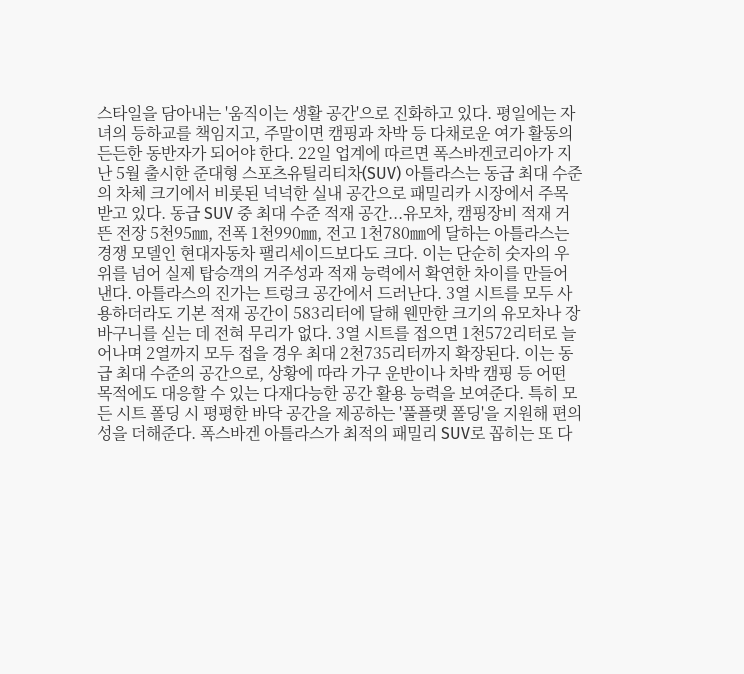스타일을 담아내는 '움직이는 생활 공간'으로 진화하고 있다. 평일에는 자녀의 등하교를 책임지고, 주말이면 캠핑과 차박 등 다채로운 여가 활동의 든든한 동반자가 되어야 한다. 22일 업계에 따르면 폭스바겐코리아가 지난 5월 출시한 준대형 스포츠유틸리티차(SUV) 아틀라스는 동급 최대 수준의 차체 크기에서 비롯된 넉넉한 실내 공간으로 패밀리카 시장에서 주목받고 있다. 동급 SUV 중 최대 수준 적재 공간...유모차, 캠핑장비 적재 거뜬 전장 5천95㎜, 전폭 1천990㎜, 전고 1천780㎜에 달하는 아틀라스는 경쟁 모델인 현대자동차 팰리세이드보다도 크다. 이는 단순히 숫자의 우위를 넘어 실제 탑승객의 거주성과 적재 능력에서 확연한 차이를 만들어낸다. 아틀라스의 진가는 트렁크 공간에서 드러난다. 3열 시트를 모두 사용하더라도 기본 적재 공간이 583리터에 달해 웬만한 크기의 유모차나 장바구니를 싣는 데 전혀 무리가 없다. 3열 시트를 접으면 1천572리터로 늘어나며 2열까지 모두 접을 경우 최대 2천735리터까지 확장된다. 이는 동급 최대 수준의 공간으로, 상황에 따라 가구 운반이나 차박 캠핑 등 어떤 목적에도 대응할 수 있는 다재다능한 공간 활용 능력을 보여준다. 특히 모든 시트 폴딩 시 평평한 바닥 공간을 제공하는 '풀플랫 폴딩'을 지원해 편의성을 더해준다. 폭스바겐 아틀라스가 최적의 패밀리 SUV로 꼽히는 또 다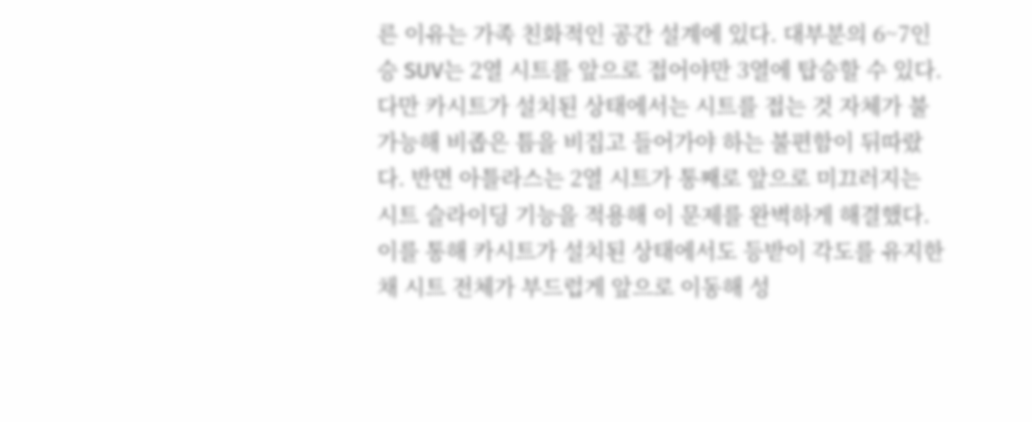른 이유는 가족 친화적인 공간 설계에 있다. 대부분의 6~7인승 SUV는 2열 시트를 앞으로 접어야만 3열에 탑승할 수 있다. 다만 카시트가 설치된 상태에서는 시트를 접는 것 자체가 불가능해 비좁은 틈을 비집고 들어가야 하는 불편함이 뒤따랐다. 반면 아틀라스는 2열 시트가 통째로 앞으로 미끄러지는 시트 슬라이딩 기능을 적용해 이 문제를 완벽하게 해결했다. 이를 통해 카시트가 설치된 상태에서도 등받이 각도를 유지한 채 시트 전체가 부드럽게 앞으로 이동해 성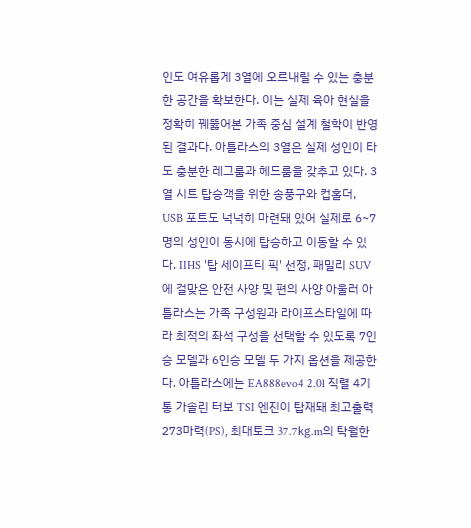인도 여유롭게 3열에 오르내릴 수 있는 충분한 공간을 확보한다. 이는 실제 육아 현실을 정확히 꿰뚫어본 가족 중심 설계 철학이 반영된 결과다. 아틀라스의 3열은 실제 성인이 타도 충분한 레그룸과 헤드룸을 갖추고 있다. 3열 시트 탑승객을 위한 송풍구와 컵홀더, USB 포트도 넉넉히 마련돼 있어 실제로 6~7명의 성인이 동시에 탑승하고 이동할 수 있다. IIHS '탑 세이프티 픽' 선정, 패밀리 SUV에 걸맞은 안전 사양 및 편의 사양 아울러 아틀라스는 가족 구성원과 라이프스타일에 따라 최적의 좌석 구성을 선택할 수 있도록 7인승 모델과 6인승 모델 두 가지 옵션을 제공한다. 아틀라스에는 EA888evo4 2.0l 직렬 4기통 가솔린 터보 TSI 엔진이 탑재돼 최고출력 273마력(PS), 최대토크 37.7㎏.m의 탁월한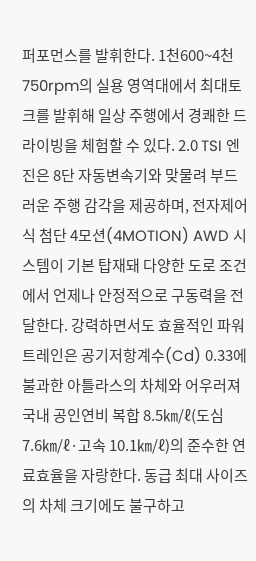퍼포먼스를 발휘한다. 1천600~4천750rpm의 실용 영역대에서 최대토크를 발휘해 일상 주행에서 경쾌한 드라이빙을 체험할 수 있다. 2.0 TSI 엔진은 8단 자동변속기와 맞물려 부드러운 주행 감각을 제공하며, 전자제어식 첨단 4모션(4MOTION) AWD 시스템이 기본 탑재돼 다양한 도로 조건에서 언제나 안정적으로 구동력을 전달한다. 강력하면서도 효율적인 파워트레인은 공기저항계수(Cd) 0.33에 불과한 아틀라스의 차체와 어우러져 국내 공인연비 복합 8.5㎞/ℓ(도심 7.6㎞/ℓ·고속 10.1㎞/ℓ)의 준수한 연료효율을 자랑한다. 동급 최대 사이즈의 차체 크기에도 불구하고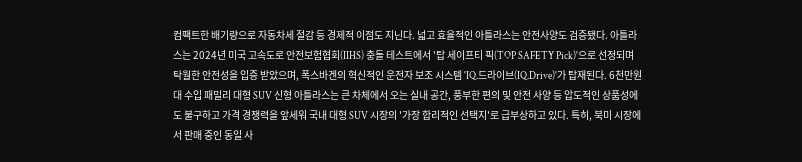컴팩트한 배기량으로 자동차세 절감 등 경제적 이점도 지닌다. 넓고 효율적인 아틀라스는 안전사양도 검증됐다. 아틀라스는 2024년 미국 고속도로 안전보험협회(IIHS) 충돌 테스트에서 '탑 세이프티 픽(TOP SAFETY Pick)'으로 선정되며 탁월한 안전성을 입증 받았으며, 폭스바겐의 혁신적인 운전자 보조 시스템 'IQ.드라이브(IQ.Drive)'가 탑재된다. 6천만원대 수입 패밀리 대형 SUV 신형 아틀라스는 큰 차체에서 오는 실내 공간, 풍부한 편의 및 안전 사양 등 압도적인 상품성에도 불구하고 가격 경쟁력을 앞세워 국내 대형 SUV 시장의 '가장 합리적인 선택지'로 급부상하고 있다. 특히, 북미 시장에서 판매 중인 동일 사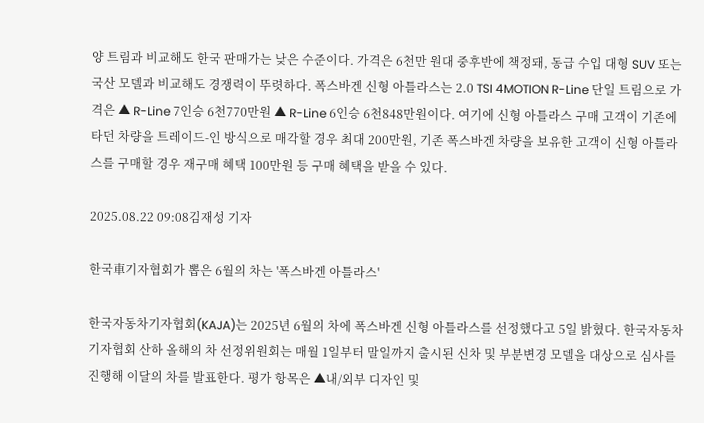양 트림과 비교해도 한국 판매가는 낮은 수준이다. 가격은 6천만 원대 중후반에 책정돼, 동급 수입 대형 SUV 또는 국산 모델과 비교해도 경쟁력이 뚜렷하다. 폭스바겐 신형 아틀라스는 2.0 TSI 4MOTION R-Line 단일 트림으로 가격은 ▲ R-Line 7인승 6천770만원 ▲ R-Line 6인승 6천848만원이다. 여기에 신형 아틀라스 구매 고객이 기존에 타던 차량을 트레이드-인 방식으로 매각할 경우 최대 200만원, 기존 폭스바겐 차량을 보유한 고객이 신형 아틀라스를 구매할 경우 재구매 혜택 100만원 등 구매 혜택을 받을 수 있다.

2025.08.22 09:08김재성 기자

한국車기자협회가 뽑은 6월의 차는 '폭스바겐 아틀라스'

한국자동차기자협회(KAJA)는 2025년 6월의 차에 폭스바겐 신형 아틀라스를 선정했다고 5일 밝혔다. 한국자동차기자협회 산하 올해의 차 선정위원회는 매월 1일부터 말일까지 출시된 신차 및 부분변경 모델을 대상으로 심사를 진행해 이달의 차를 발표한다. 평가 항목은 ▲내/외부 디자인 및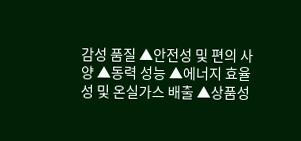감성 품질 ▲안전성 및 편의 사양 ▲동력 성능 ▲에너지 효율성 및 온실가스 배출 ▲상품성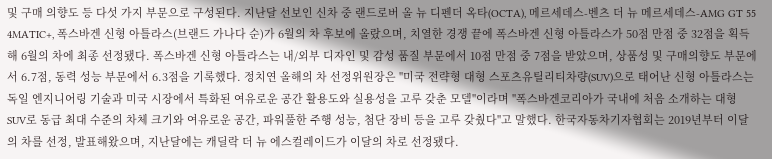및 구매 의향도 등 다섯 가지 부문으로 구성된다. 지난달 선보인 신차 중 랜드로버 올 뉴 디펜더 옥타(OCTA), 메르세데스-벤츠 더 뉴 메르세데스-AMG GT 55 4MATIC+, 폭스바겐 신형 아틀라스(브랜드 가나다 순)가 6월의 차 후보에 올랐으며, 치열한 경쟁 끝에 폭스바겐 신형 아틀라스가 50점 만점 중 32점을 획득해 6월의 차에 최종 선정됐다. 폭스바겐 신형 아틀라스는 내/외부 디자인 및 감성 품질 부문에서 10점 만점 중 7점을 받았으며, 상품성 및 구매의향도 부문에서 6.7점, 동력 성능 부문에서 6.3점을 기록했다. 정치연 올해의 차 선정위원장은 "미국 전략형 대형 스포츠유틸리티차량(SUV)으로 태어난 신형 아틀라스는 독일 엔지니어링 기술과 미국 시장에서 특화된 여유로운 공간 활용도와 실용성을 고루 갖춘 모델"이라며 "폭스바겐코리아가 국내에 처음 소개하는 대형 SUV로 동급 최대 수준의 차체 크기와 여유로운 공간, 파워풀한 주행 성능, 첨단 장비 등을 고루 갖췄다"고 말했다. 한국자동차기자협회는 2019년부터 이달의 차를 선정, 발표해왔으며, 지난달에는 캐딜락 더 뉴 에스컬레이드가 이달의 차로 선정됐다.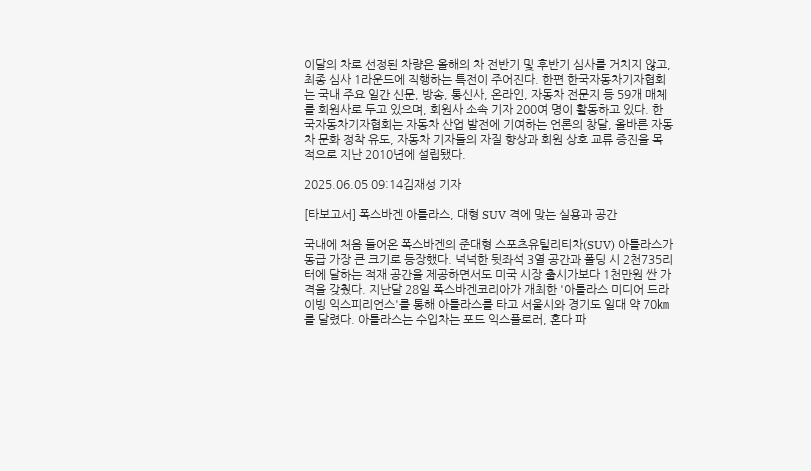이달의 차로 선정된 차량은 올해의 차 전반기 및 후반기 심사를 거치지 않고, 최종 심사 1라운드에 직행하는 특전이 주어진다. 한편 한국자동차기자협회는 국내 주요 일간 신문, 방송, 통신사, 온라인, 자동차 전문지 등 59개 매체를 회원사로 두고 있으며, 회원사 소속 기자 200여 명이 활동하고 있다. 한국자동차기자협회는 자동차 산업 발전에 기여하는 언론의 창달, 올바른 자동차 문화 정착 유도, 자동차 기자들의 자질 향상과 회원 상호 교류 증진을 목적으로 지난 2010년에 설립됐다.

2025.06.05 09:14김재성 기자

[타보고서] 폭스바겐 아틀라스, 대형 SUV 격에 맞는 실용과 공간

국내에 처음 들어온 폭스바겐의 준대형 스포츠유틸리티차(SUV) 아틀라스가 동급 가장 큰 크기로 등장했다. 넉넉한 뒷좌석 3열 공간과 폴딩 시 2천735리터에 달하는 적재 공간을 제공하면서도 미국 시장 출시가보다 1천만원 싼 가격을 갖췄다. 지난달 28일 폭스바겐코리아가 개최한 '아틀라스 미디어 드라이빙 익스피리언스'를 통해 아틀라스를 타고 서울시와 경기도 일대 약 70㎞를 달렸다. 아틀라스는 수입차는 포드 익스플로러, 혼다 파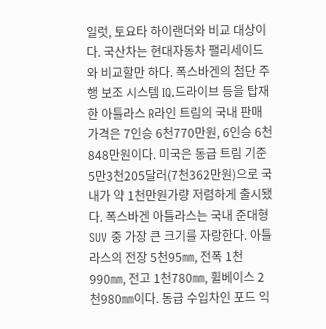일럿, 토요타 하이랜더와 비교 대상이다. 국산차는 현대자동차 팰리세이드와 비교할만 하다. 폭스바겐의 첨단 주행 보조 시스템 IQ.드라이브 등을 탑재한 아틀라스 R라인 트림의 국내 판매 가격은 7인승 6천770만원, 6인승 6천848만원이다. 미국은 동급 트림 기준 5만3천205달러(7천362만원)으로 국내가 약 1천만원가량 저렴하게 출시됐다. 폭스바겐 아틀라스는 국내 준대형 SUV 중 가장 큰 크기를 자랑한다. 아틀라스의 전장 5천95㎜, 전폭 1천990㎜, 전고 1천780㎜, 휠베이스 2천980㎜이다. 동급 수입차인 포드 익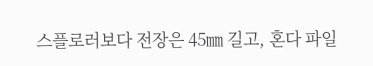스플로러보다 전장은 45㎜ 길고, 혼다 파일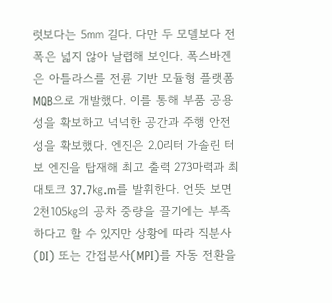럿보다는 5㎜ 길다. 다만 두 모델보다 전폭은 넓지 않아 날렵해 보인다. 폭스바겐은 아틀라스를 전륜 기반 모듈형 플랫폼 MQB으로 개발했다. 이를 통해 부품 공용성을 확보하고 넉넉한 공간과 주행 안전성을 확보했다. 엔진은 2.0리터 가솔린 터보 엔진을 탑재해 최고 출력 273마력과 최대토크 37.7㎏.m를 발휘한다. 언뜻 보면 2천105㎏의 공차 중량을 끌기에는 부족하다고 할 수 있지만 상황에 따라 직분사(DI) 또는 간접분사(MPI)를 자동 전환을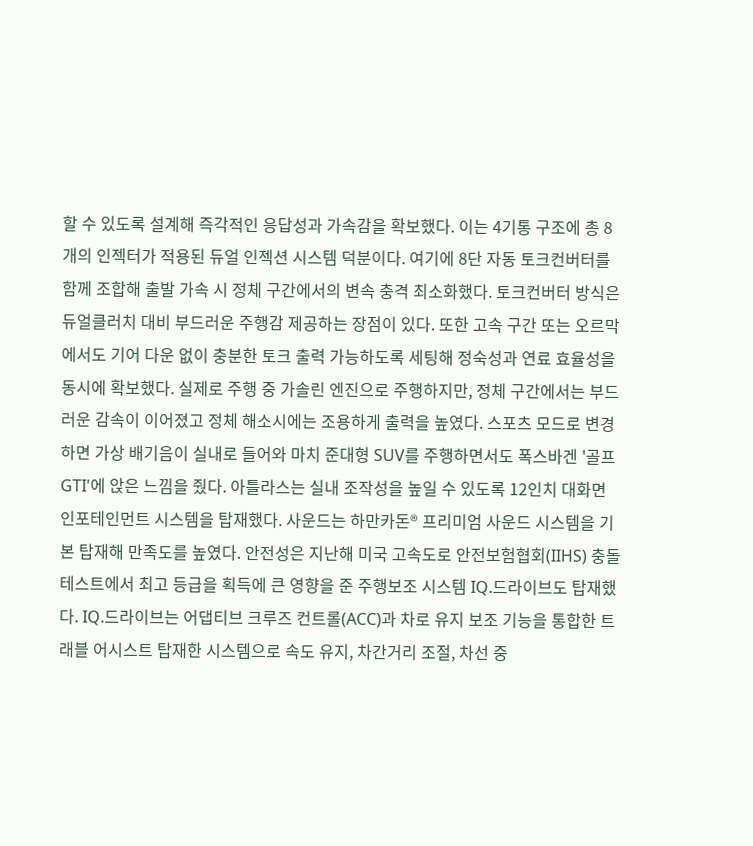할 수 있도록 설계해 즉각적인 응답성과 가속감을 확보했다. 이는 4기통 구조에 총 8개의 인젝터가 적용된 듀얼 인젝션 시스템 덕분이다. 여기에 8단 자동 토크컨버터를 함께 조합해 출발 가속 시 정체 구간에서의 변속 충격 최소화했다. 토크컨버터 방식은 듀얼클러치 대비 부드러운 주행감 제공하는 장점이 있다. 또한 고속 구간 또는 오르막에서도 기어 다운 없이 충분한 토크 출력 가능하도록 세팅해 정숙성과 연료 효율성을 동시에 확보했다. 실제로 주행 중 가솔린 엔진으로 주행하지만, 정체 구간에서는 부드러운 감속이 이어졌고 정체 해소시에는 조용하게 출력을 높였다. 스포츠 모드로 변경하면 가상 배기음이 실내로 들어와 마치 준대형 SUV를 주행하면서도 폭스바겐 '골프 GTI'에 앉은 느낌을 줬다. 아틀라스는 실내 조작성을 높일 수 있도록 12인치 대화면 인포테인먼트 시스템을 탑재했다. 사운드는 하만카돈® 프리미엄 사운드 시스템을 기본 탑재해 만족도를 높였다. 안전성은 지난해 미국 고속도로 안전보험협회(IIHS) 충돌 테스트에서 최고 등급을 획득에 큰 영향을 준 주행보조 시스템 IQ.드라이브도 탑재했다. IQ.드라이브는 어댑티브 크루즈 컨트롤(ACC)과 차로 유지 보조 기능을 통합한 트래블 어시스트 탑재한 시스템으로 속도 유지, 차간거리 조절, 차선 중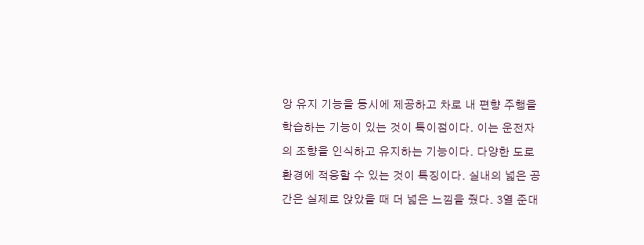앙 유지 기능을 동시에 제공하고 차로 내 편향 주행을 학습하는 기능이 있는 것이 특이점이다. 이는 운전자의 조향을 인식하고 유지하는 기능이다. 다양한 도로 환경에 적응할 수 있는 것이 특징이다. 실내의 넓은 공간은 실제로 앉았을 때 더 넓은 느낌을 줬다. 3열 준대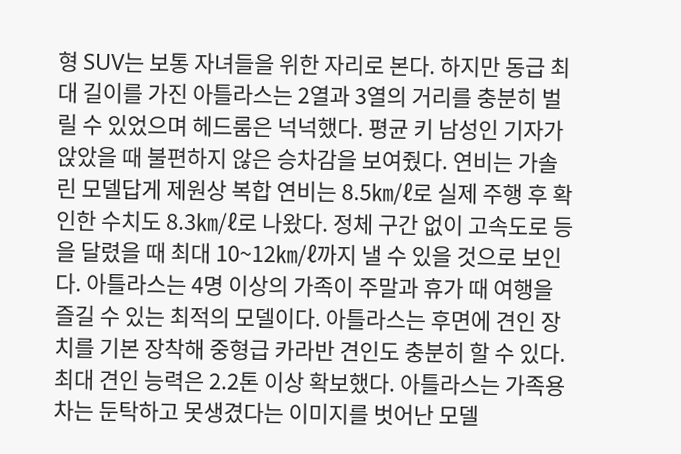형 SUV는 보통 자녀들을 위한 자리로 본다. 하지만 동급 최대 길이를 가진 아틀라스는 2열과 3열의 거리를 충분히 벌릴 수 있었으며 헤드룸은 넉넉했다. 평균 키 남성인 기자가 앉았을 때 불편하지 않은 승차감을 보여줬다. 연비는 가솔린 모델답게 제원상 복합 연비는 8.5㎞/ℓ로 실제 주행 후 확인한 수치도 8.3㎞/ℓ로 나왔다. 정체 구간 없이 고속도로 등을 달렸을 때 최대 10~12㎞/ℓ까지 낼 수 있을 것으로 보인다. 아틀라스는 4명 이상의 가족이 주말과 휴가 때 여행을 즐길 수 있는 최적의 모델이다. 아틀라스는 후면에 견인 장치를 기본 장착해 중형급 카라반 견인도 충분히 할 수 있다. 최대 견인 능력은 2.2톤 이상 확보했다. 아틀라스는 가족용 차는 둔탁하고 못생겼다는 이미지를 벗어난 모델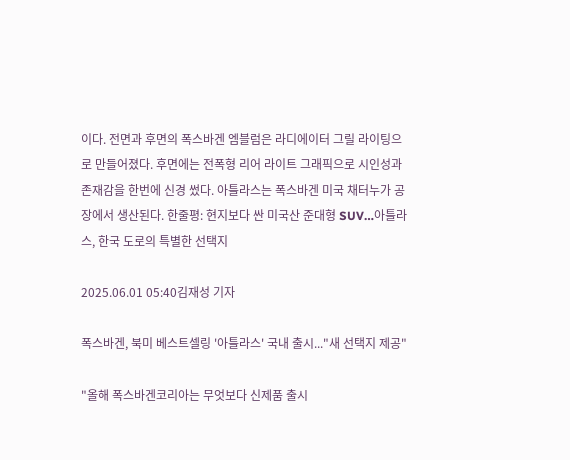이다. 전면과 후면의 폭스바겐 엠블럼은 라디에이터 그릴 라이팅으로 만들어졌다. 후면에는 전폭형 리어 라이트 그래픽으로 시인성과 존재감을 한번에 신경 썼다. 아틀라스는 폭스바겐 미국 채터누가 공장에서 생산된다. 한줄평: 현지보다 싼 미국산 준대형 SUV…아틀라스, 한국 도로의 특별한 선택지

2025.06.01 05:40김재성 기자

폭스바겐, 북미 베스트셀링 '아틀라스' 국내 출시..."새 선택지 제공"

"올해 폭스바겐코리아는 무엇보다 신제품 출시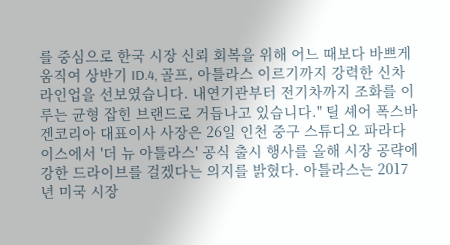를 중심으로 한국 시장 신뢰 회복을 위해 어느 때보다 바쁘게 움직여 상반기 ID.4, 골프, 아틀라스 이르기까지 강력한 신차 라인업을 선보였습니다. 내연기관부터 전기차까지 조화를 이루는 균형 잡힌 브랜드로 거듭나고 있습니다." 틸 셰어 폭스바겐코리아 대표이사 사장은 26일 인천 중구 스튜디오 파라다이스에서 '더 뉴 아틀라스' 공식 출시 행사를 올해 시장 공략에 강한 드라이브를 걸겠다는 의지를 밝혔다. 아틀라스는 2017년 미국 시장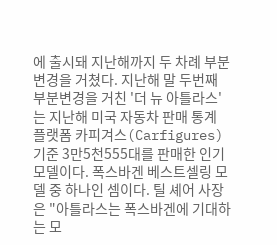에 출시돼 지난해까지 두 차례 부분변경을 거쳤다. 지난해 말 두번째 부분변경을 거친 '더 뉴 아틀라스'는 지난해 미국 자동차 판매 통계 플랫폼 카피겨스(Carfigures) 기준 3만5천555대를 판매한 인기 모델이다. 폭스바겐 베스트셀링 모델 중 하나인 셈이다. 틸 셰어 사장은 "아틀라스는 폭스바겐에 기대하는 모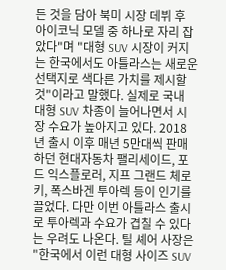든 것을 담아 북미 시장 데뷔 후 아이코닉 모델 중 하나로 자리 잡았다"며 "대형 SUV 시장이 커지는 한국에서도 아틀라스는 새로운 선택지로 색다른 가치를 제시할 것"이라고 말했다. 실제로 국내 대형 SUV 차종이 늘어나면서 시장 수요가 높아지고 있다. 2018년 출시 이후 매년 5만대씩 판매하던 현대자동차 팰리세이드, 포드 익스플로러, 지프 그랜드 체로키, 폭스바겐 투아렉 등이 인기를 끌었다. 다만 이번 아틀라스 출시로 투아렉과 수요가 겹칠 수 있다는 우려도 나온다. 틸 셰어 사장은 "한국에서 이런 대형 사이즈 SUV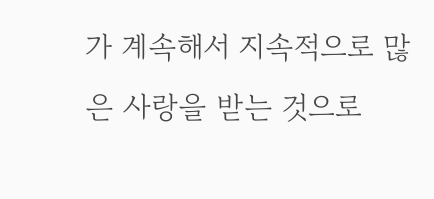가 계속해서 지속적으로 많은 사랑을 받는 것으로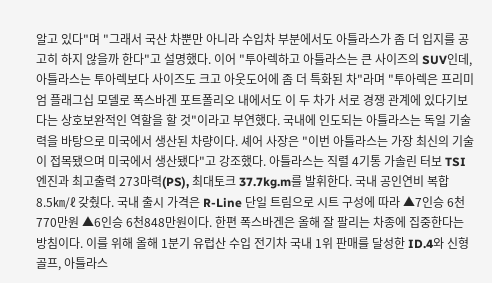알고 있다"며 "그래서 국산 차뿐만 아니라 수입차 부분에서도 아틀라스가 좀 더 입지를 공고히 하지 않을까 한다"고 설명했다. 이어 "투아렉하고 아틀라스는 큰 사이즈의 SUV인데, 아틀라스는 투아렉보다 사이즈도 크고 아웃도어에 좀 더 특화된 차"라며 "투아렉은 프리미엄 플래그십 모델로 폭스바겐 포트폴리오 내에서도 이 두 차가 서로 경쟁 관계에 있다기보다는 상호보완적인 역할을 할 것"이라고 부연했다. 국내에 인도되는 아틀라스는 독일 기술력을 바탕으로 미국에서 생산된 차량이다. 셰어 사장은 "이번 아틀라스는 가장 최신의 기술이 접목됐으며 미국에서 생산됐다"고 강조했다. 아틀라스는 직렬 4기통 가솔린 터보 TSI 엔진과 최고출력 273마력(PS), 최대토크 37.7kg.m를 발휘한다. 국내 공인연비 복합 8.5㎞/ℓ 갖췄다. 국내 출시 가격은 R-Line 단일 트림으로 시트 구성에 따라 ▲7인승 6천770만원 ▲6인승 6천848만원이다. 한편 폭스바겐은 올해 잘 팔리는 차종에 집중한다는 방침이다. 이를 위해 올해 1분기 유럽산 수입 전기차 국내 1위 판매를 달성한 ID.4와 신형 골프, 아틀라스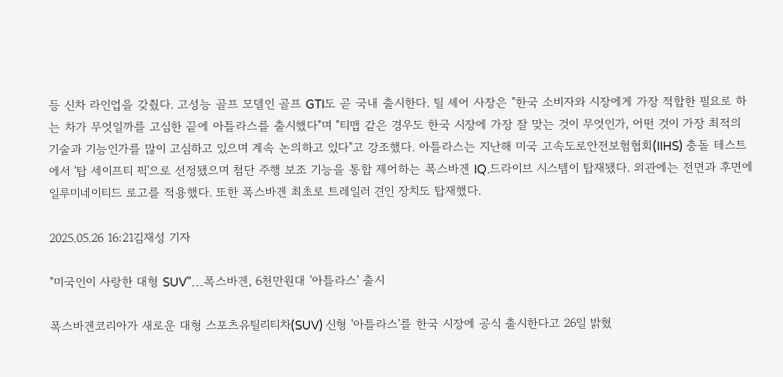등 신차 라인업을 갖췄다. 고성능 골프 모델인 골프 GTI도 곧 국내 출시한다. 틸 셰어 사장은 "한국 소비자와 시장에게 가장 적합한 필요로 하는 차가 무엇일까를 고심한 끝에 아틀라스를 출시했다"며 "티맵 같은 경우도 한국 시장에 가장 잘 맞는 것이 무엇인가, 어떤 것이 가장 최적의 기술과 기능인가를 많이 고심하고 있으며 계속 논의하고 있다"고 강조했다. 아틀라스는 지난해 미국 고속도로안전보험협회(IIHS) 충돌 테스트에서 '탑 세이프티 픽'으로 선정됐으며 첨단 주행 보조 기능을 통합 제어하는 폭스바겐 IQ.드라이브 시스템이 탑재됐다. 외관에는 전면과 후면에 일루미네이티드 로고를 적용했다. 또한 폭스바겐 최초로 트레일러 견인 장치도 탑재했다.

2025.05.26 16:21김재성 기자

"미국인이 사랑한 대형 SUV"…폭스바겐, 6천만원대 '아틀라스' 출시

폭스바겐코리아가 새로운 대형 스포츠유틸리티차(SUV) 신형 '아틀라스'를 한국 시장에 공식 출시한다고 26일 밝혔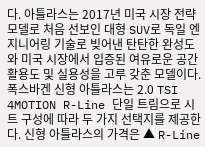다. 아틀라스는 2017년 미국 시장 전략 모델로 처음 선보인 대형 SUV로 독일 엔지니어링 기술로 빚어낸 탄탄한 완성도와 미국 시장에서 입증된 여유로운 공간 활용도 및 실용성을 고루 갖춘 모델이다. 폭스바겐 신형 아틀라스는 2.0 TSI 4MOTION R-Line 단일 트림으로 시트 구성에 따라 두 가지 선택지를 제공한다. 신형 아틀라스의 가격은 ▲ R-Line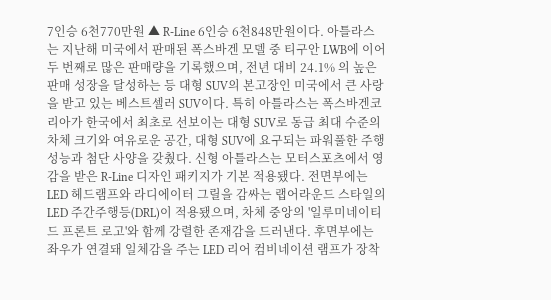7인승 6천770만원 ▲ R-Line 6인승 6천848만원이다. 아틀라스는 지난해 미국에서 판매된 폭스바겐 모델 중 티구안 LWB에 이어 두 번째로 많은 판매량을 기록했으며, 전년 대비 24.1% 의 높은 판매 성장을 달성하는 등 대형 SUV의 본고장인 미국에서 큰 사랑을 받고 있는 베스트셀러 SUV이다. 특히 아틀라스는 폭스바겐코리아가 한국에서 최초로 선보이는 대형 SUV로 동급 최대 수준의 차체 크기와 여유로운 공간, 대형 SUV에 요구되는 파워풀한 주행 성능과 첨단 사양을 갖췄다. 신형 아틀라스는 모터스포츠에서 영감을 받은 R-Line 디자인 패키지가 기본 적용됐다. 전면부에는 LED 헤드램프와 라디에이터 그릴을 감싸는 랩어라운드 스타일의 LED 주간주행등(DRL)이 적용됐으며, 차체 중앙의 '일루미네이티드 프론트 로고'와 함께 강렬한 존재감을 드러낸다. 후면부에는 좌우가 연결돼 일체감을 주는 LED 리어 컴비네이션 램프가 장착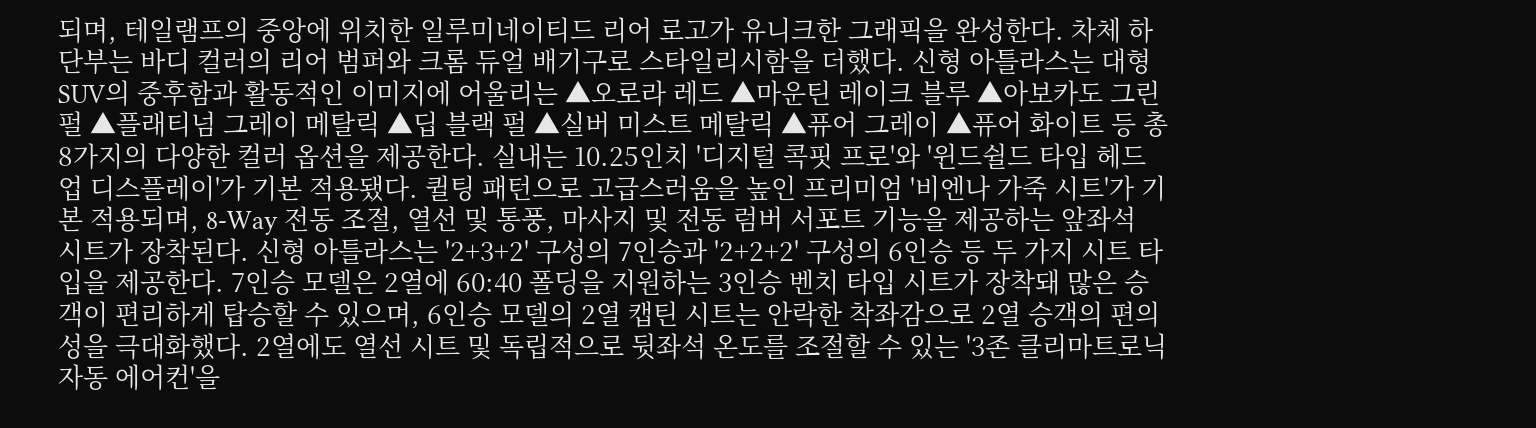되며, 테일램프의 중앙에 위치한 일루미네이티드 리어 로고가 유니크한 그래픽을 완성한다. 차체 하단부는 바디 컬러의 리어 범퍼와 크롬 듀얼 배기구로 스타일리시함을 더했다. 신형 아틀라스는 대형 SUV의 중후함과 활동적인 이미지에 어울리는 ▲오로라 레드 ▲마운틴 레이크 블루 ▲아보카도 그린 펄 ▲플래티넘 그레이 메탈릭 ▲딥 블랙 펄 ▲실버 미스트 메탈릭 ▲퓨어 그레이 ▲퓨어 화이트 등 총 8가지의 다양한 컬러 옵션을 제공한다. 실내는 10.25인치 '디지털 콕핏 프로'와 '윈드쉴드 타입 헤드업 디스플레이'가 기본 적용됐다. 퀼팅 패턴으로 고급스러움을 높인 프리미엄 '비엔나 가죽 시트'가 기본 적용되며, 8-Way 전동 조절, 열선 및 통풍, 마사지 및 전동 럼버 서포트 기능을 제공하는 앞좌석 시트가 장착된다. 신형 아틀라스는 '2+3+2' 구성의 7인승과 '2+2+2' 구성의 6인승 등 두 가지 시트 타입을 제공한다. 7인승 모델은 2열에 60:40 폴딩을 지원하는 3인승 벤치 타입 시트가 장착돼 많은 승객이 편리하게 탑승할 수 있으며, 6인승 모델의 2열 캡틴 시트는 안락한 착좌감으로 2열 승객의 편의성을 극대화했다. 2열에도 열선 시트 및 독립적으로 뒷좌석 온도를 조절할 수 있는 '3존 클리마트로닉 자동 에어컨'을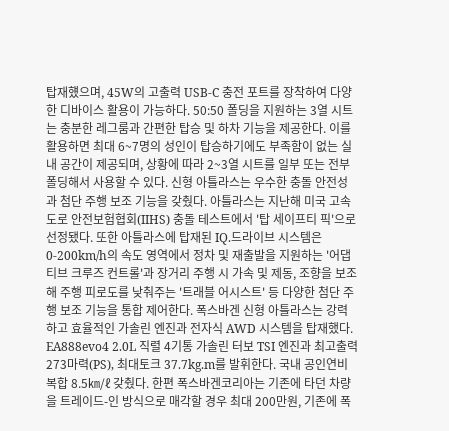탑재헀으며, 45W의 고출력 USB-C 충전 포트를 장착하여 다양한 디바이스 활용이 가능하다. 50:50 폴딩을 지원하는 3열 시트는 충분한 레그룸과 간편한 탑승 및 하차 기능을 제공한다. 이를 활용하면 최대 6~7명의 성인이 탑승하기에도 부족함이 없는 실내 공간이 제공되며, 상황에 따라 2~3열 시트를 일부 또는 전부 폴딩해서 사용할 수 있다. 신형 아틀라스는 우수한 충돌 안전성과 첨단 주행 보조 기능을 갖췄다. 아틀라스는 지난해 미국 고속도로 안전보험협회(IIHS) 충돌 테스트에서 '탑 세이프티 픽'으로 선정됐다. 또한 아틀라스에 탑재된 IQ.드라이브 시스템은 0-200km/h의 속도 영역에서 정차 및 재출발을 지원하는 '어댑티브 크루즈 컨트롤'과 장거리 주행 시 가속 및 제동, 조향을 보조해 주행 피로도를 낮춰주는 '트래블 어시스트' 등 다양한 첨단 주행 보조 기능을 통합 제어한다. 폭스바겐 신형 아틀라스는 강력하고 효율적인 가솔린 엔진과 전자식 AWD 시스템을 탑재했다. EA888evo4 2.0L 직렬 4기통 가솔린 터보 TSI 엔진과 최고출력 273마력(PS), 최대토크 37.7kg.m를 발휘한다. 국내 공인연비 복합 8.5㎞/ℓ 갖췄다. 한편 폭스바겐코리아는 기존에 타던 차량을 트레이드-인 방식으로 매각할 경우 최대 200만원, 기존에 폭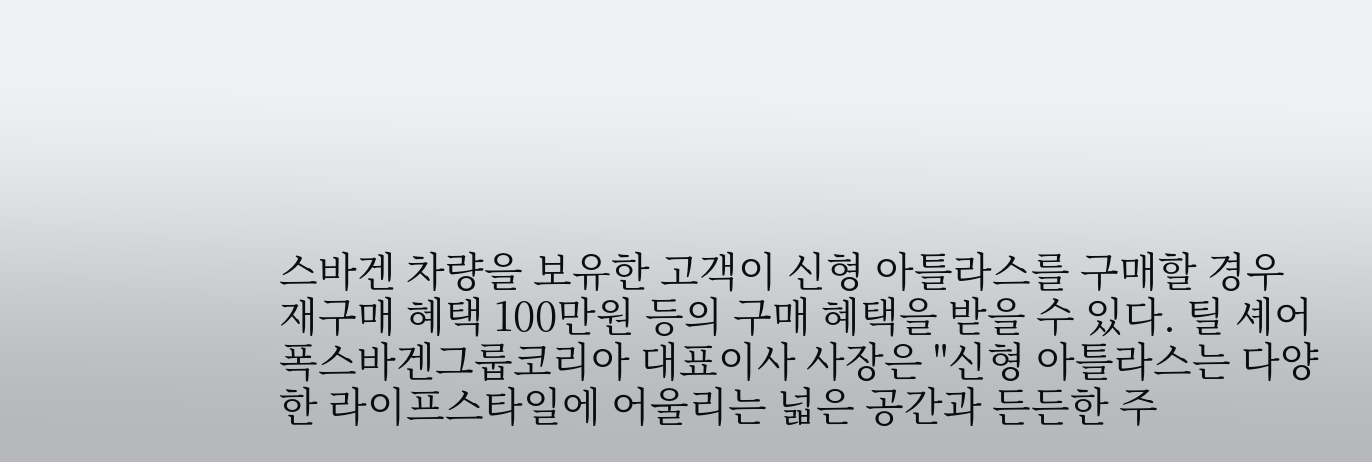스바겐 차량을 보유한 고객이 신형 아틀라스를 구매할 경우 재구매 혜택 100만원 등의 구매 혜택을 받을 수 있다. 틸 셰어 폭스바겐그룹코리아 대표이사 사장은 "신형 아틀라스는 다양한 라이프스타일에 어울리는 넓은 공간과 든든한 주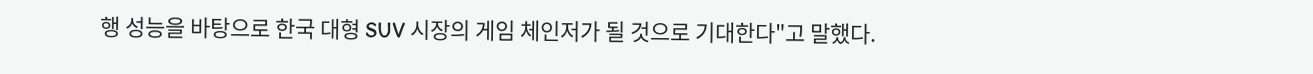행 성능을 바탕으로 한국 대형 SUV 시장의 게임 체인저가 될 것으로 기대한다"고 말했다.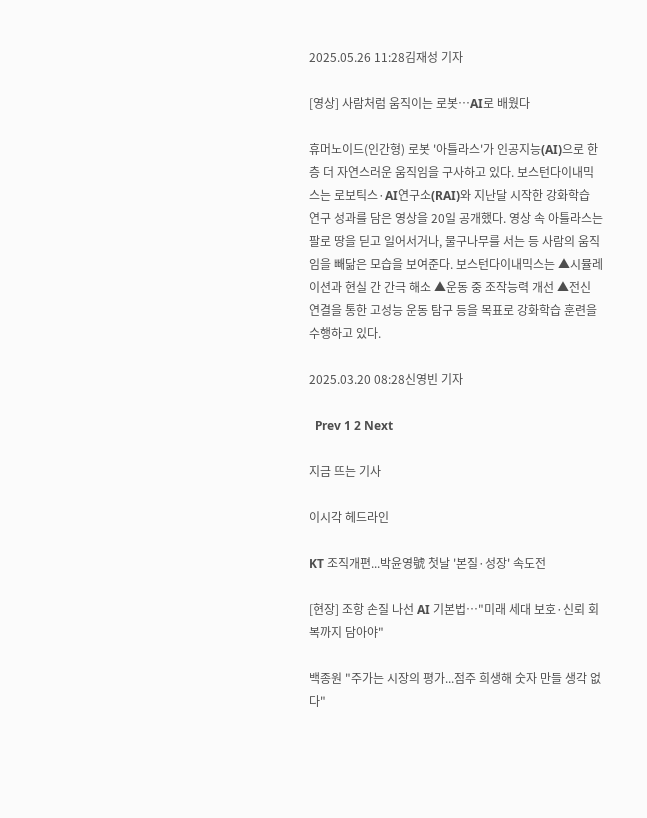2025.05.26 11:28김재성 기자

[영상] 사람처럼 움직이는 로봇…AI로 배웠다

휴머노이드(인간형) 로봇 '아틀라스'가 인공지능(AI)으로 한층 더 자연스러운 움직임을 구사하고 있다. 보스턴다이내믹스는 로보틱스·AI연구소(RAI)와 지난달 시작한 강화학습 연구 성과를 담은 영상을 20일 공개했다. 영상 속 아틀라스는 팔로 땅을 딛고 일어서거나, 물구나무를 서는 등 사람의 움직임을 빼닮은 모습을 보여준다. 보스턴다이내믹스는 ▲시뮬레이션과 현실 간 간극 해소 ▲운동 중 조작능력 개선 ▲전신 연결을 통한 고성능 운동 탐구 등을 목표로 강화학습 훈련을 수행하고 있다.

2025.03.20 08:28신영빈 기자

  Prev 1 2 Next

지금 뜨는 기사

이시각 헤드라인

KT 조직개편...박윤영號 첫날 '본질·성장' 속도전

[현장] 조항 손질 나선 AI 기본법…"미래 세대 보호·신뢰 회복까지 담아야"

백종원 "주가는 시장의 평가...점주 희생해 숫자 만들 생각 없다"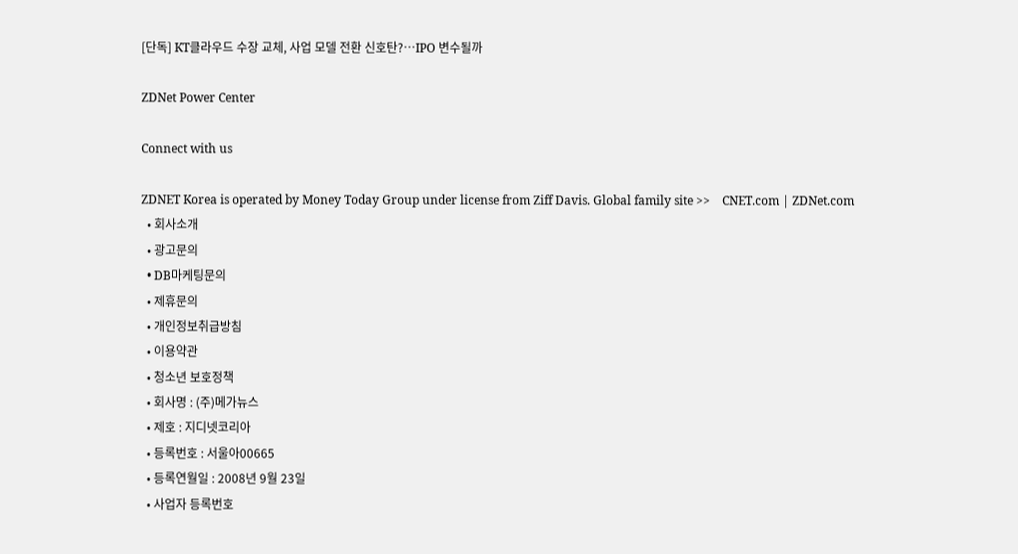[단독] KT클라우드 수장 교체, 사업 모델 전환 신호탄?…IPO 변수될까

ZDNet Power Center

Connect with us

ZDNET Korea is operated by Money Today Group under license from Ziff Davis. Global family site >>    CNET.com | ZDNet.com
  • 회사소개
  • 광고문의
  • DB마케팅문의
  • 제휴문의
  • 개인정보취급방침
  • 이용약관
  • 청소년 보호정책
  • 회사명 : (주)메가뉴스
  • 제호 : 지디넷코리아
  • 등록번호 : 서울아00665
  • 등록연월일 : 2008년 9월 23일
  • 사업자 등록번호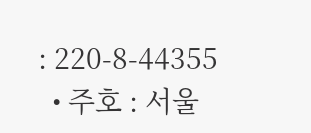: 220-8-44355
  • 주호 : 서울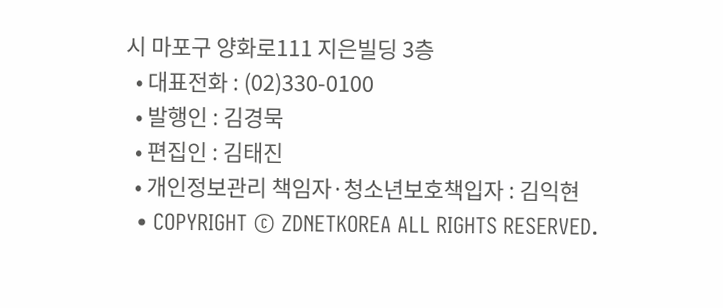시 마포구 양화로111 지은빌딩 3층
  • 대표전화 : (02)330-0100
  • 발행인 : 김경묵
  • 편집인 : 김태진
  • 개인정보관리 책임자·청소년보호책입자 : 김익현
  • COPYRIGHT © ZDNETKOREA ALL RIGHTS RESERVED.